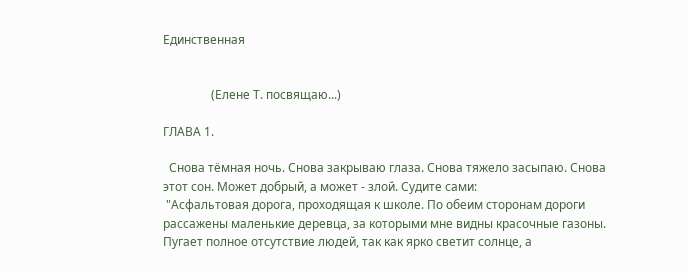Единственная


                (Елене Т. посвящаю...)

ГЛАВА 1.

  Снова тёмная ночь. Снова закрываю глаза. Снова тяжело засыпаю. Снова этот сон. Может добрый, а может - злой. Судите сами:
 "Асфальтовая дорога, проходящая к школе. По обеим сторонам дороги рассажены маленькие деревца, за которыми мне видны красочные газоны. Пугает полное отсутствие людей, так как ярко светит солнце, а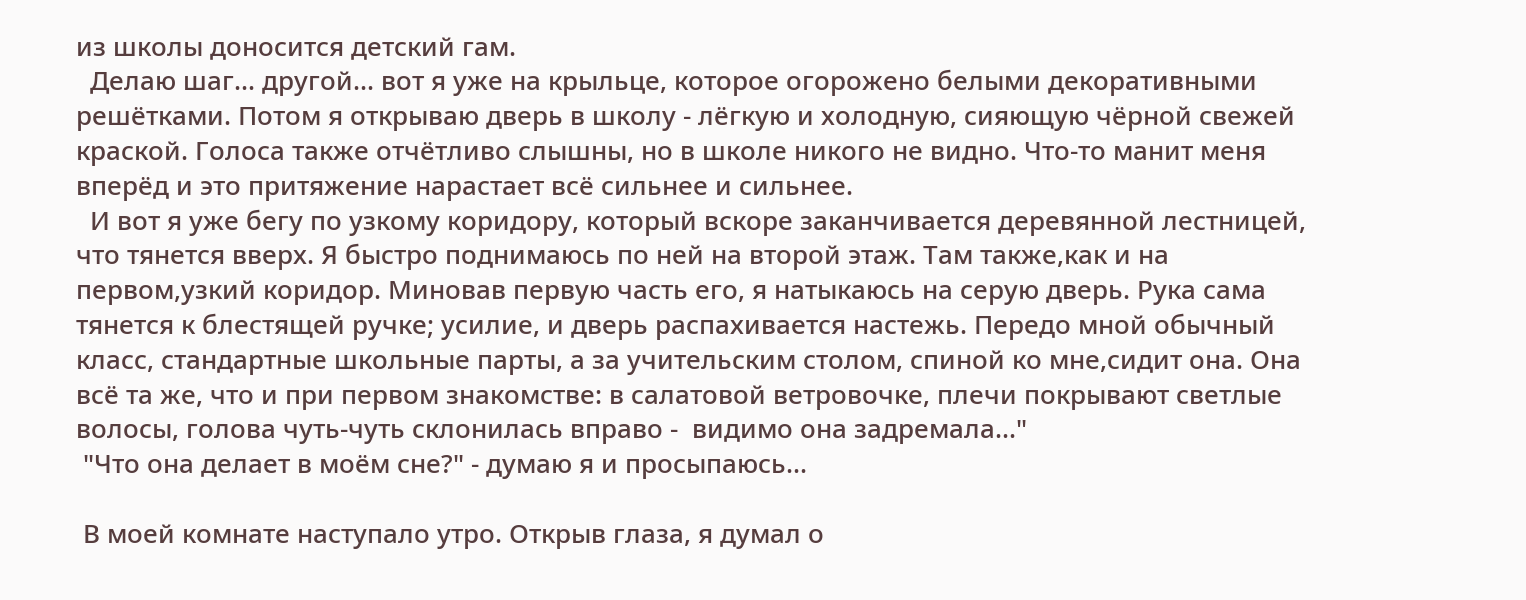из школы доносится детский гам.
  Делаю шаг... другой... вот я уже на крыльце, которое огорожено белыми декоративными решётками. Потом я открываю дверь в школу - лёгкую и холодную, сияющую чёрной свежей краской. Голоса также отчётливо слышны, но в школе никого не видно. Что-то манит меня вперёд и это притяжение нарастает всё сильнее и сильнее.
  И вот я уже бегу по узкому коридору, который вскоре заканчивается деревянной лестницей, что тянется вверх. Я быстро поднимаюсь по ней на второй этаж. Там также,как и на первом,узкий коридор. Миновав первую часть его, я натыкаюсь на серую дверь. Рука сама тянется к блестящей ручке; усилие, и дверь распахивается настежь. Передо мной обычный класс, стандартные школьные парты, а за учительским столом, спиной ко мне,сидит она. Она всё та же, что и при первом знакомстве: в салатовой ветровочке, плечи покрывают светлые волосы, голова чуть-чуть склонилась вправо -  видимо она задремала..."
 "Что она делает в моём сне?" - думаю я и просыпаюсь...

 В моей комнате наступало утро. Открыв глаза, я думал о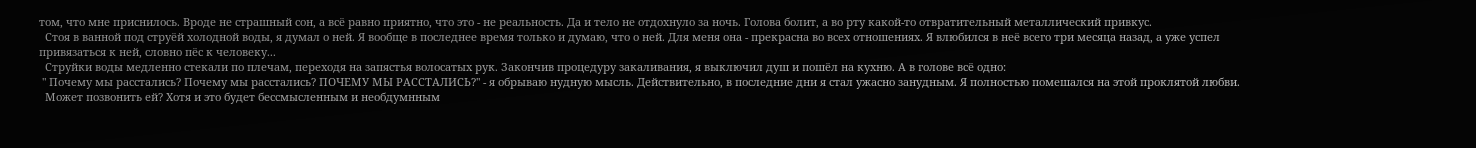том, что мне приснилось. Вроде не страшный сон, а всё равно приятно, что это - не реальность. Да и тело не отдохнуло за ночь. Голова болит, а во рту какой-то отвратительный металлический привкус.
  Стоя в ванной под струёй холодной воды, я думал о ней. Я вообще в последнее время только и думаю, что о ней. Для меня она - прекрасна во всех отношениях. Я влюбился в неё всего три месяца назад, а уже успел привязаться к ней, словно пёс к человеку...
  Струйки воды медленно стекали по плечам, переходя на запястья волосатых рук. Закончив процедуру закаливания, я выключил душ и пошёл на кухню. А в голове всё одно:
 " Почему мы расстались? Почему мы расстались? ПОЧЕМУ МЫ РАССТАЛИСЬ?" - я обрываю нудную мысль. Действительно, в последние дни я стал ужасно занудным. Я полностью помешался на этой проклятой любви.
  Может позвонить ей? Хотя и это будет бессмысленным и необдумнным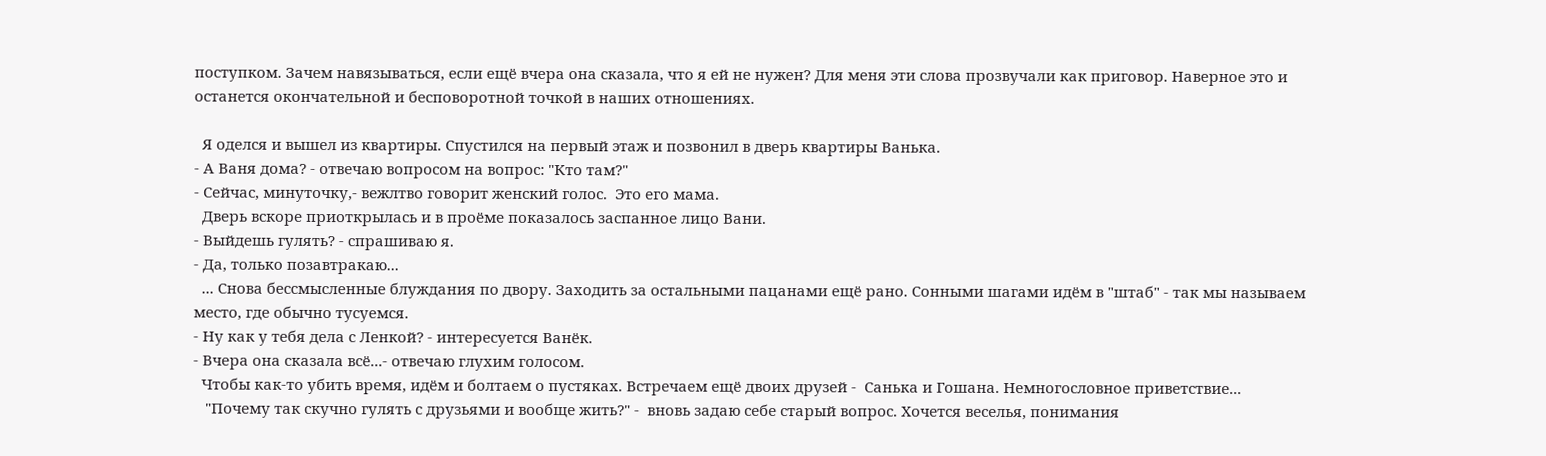поступком. Зачем навязываться, если ещё вчера она сказала, что я ей не нужен? Для меня эти слова прозвучали как приговор. Наверное это и останется окончательной и бесповоротной точкой в наших отношениях.

  Я оделся и вышел из квартиры. Спустился на первый этаж и позвонил в дверь квартиры Ванька.
- А Ваня дома? - отвечаю вопросом на вопрос: "Кто там?"
- Сейчас, минуточку,- вежлтво говорит женский голос.  Это его мама.
  Дверь вскоре приоткрылась и в проёме показалось заспанное лицо Вани.
- Выйдешь гулять? - спрашиваю я.
- Да, только позавтракаю...
  ... Снова бессмысленные блуждания по двору. Заходить за остальными пацанами ещё рано. Сонными шагами идём в "штаб" - так мы называем место, где обычно тусуемся.
- Ну как у тебя дела с Ленкой? - интересуется Ванёк.
- Вчера она сказала всё...- отвечаю глухим голосом.
  Чтобы как-то убить время, идём и болтаем о пустяках. Встречаем ещё двоих друзей -  Санька и Гошана. Немногословное приветствие...
   "Почему так скучно гулять с друзьями и вообще жить?" -  вновь задаю себе старый вопрос. Хочется веселья, понимания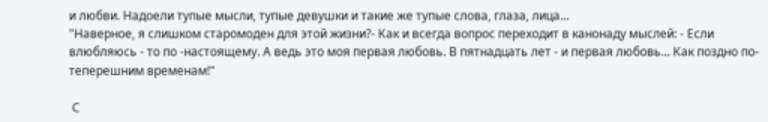и любви. Надоели тупые мысли, тупые девушки и такие же тупые слова, глаза, лица...
"Наверное, я слишком старомоден для этой жизни?- Как и всегда вопрос переходит в канонаду мыслей: - Если влюбляюсь - то по -настоящему. А ведь это моя первая любовь. В пятнадцать лет - и первая любовь... Как поздно по-теперешним временам!"

 С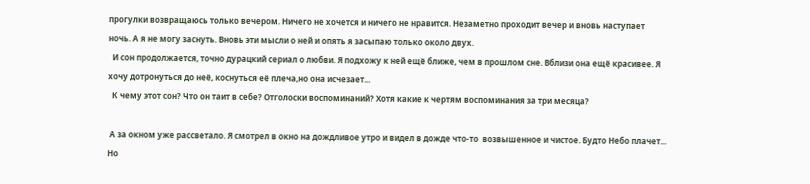прогулки возвращаюсь только вечером. Ничего не хочется и ничего не нравится. Незаметно проходит вечер и вновь наступает ночь. А я не могу заснуть. Вновь эти мысли о ней и опять я засыпаю только около двух.
  И сон продолжается, точно дурацкий сериал о любви. Я подхожу к ней ещё ближе, чем в прошлом сне. Вблизи она ещё красивее. Я хочу дотронуться до неё, коснуться её плеча,но она исчезает...
  К чему этот сон? Что он таит в себе? Отголоски воспоминаний? Хотя какие к чертям воспоминания за три месяца?

 А за окном уже рассветало. Я смотрел в окно на дождливое утро и видел в дожде что-то  возвышенное и чистое. Будто Небо плачет... Но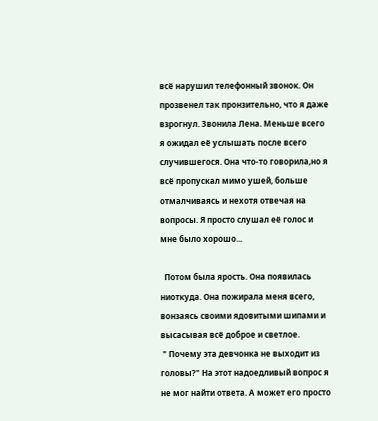всё нарушил телефонный звонок. Он прозвенел так пронзительно, что я даже взрогнул. Звонила Лена. Меньше всего я ожидал её услышать после всего случившегося. Она что-то говорила,но я всё пропускал мимо ушей, больше отмалчиваясь и нехотя отвечая на вопросы. Я просто слушал её голос и мне было хорошо...

  Потом была ярость. Она появилась ниоткуда. Она пожирала меня всего, вонзаясь своими ядовитыми шипами и высасывая всё доброе и светлое.
 " Почему эта девчонка не выходит из головы?" На этот надоедливый вопрос я не мог найти ответа. А может его просто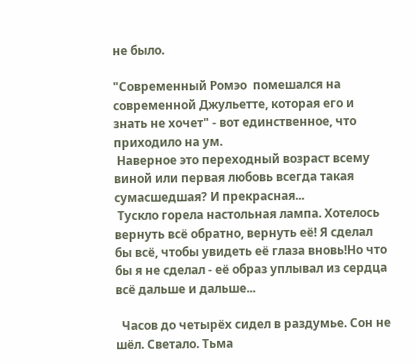не было.

"Современный Ромэо  помешался на современной Джульетте, которая его и знать не хочет" - вот единственное, что приходило на ум.
 Наверное это переходный возраст всему виной или первая любовь всегда такая сумасшедшая? И прекрасная...
 Тускло горела настольная лампа. Хотелось вернуть всё обратно, вернуть её! Я сделал бы всё, чтобы увидеть её глаза вновь!Но что бы я не сделал - её образ уплывал из сердца всё дальше и дальше...

  Часов до четырёх сидел в раздумье. Сон не шёл. Светало. Тьма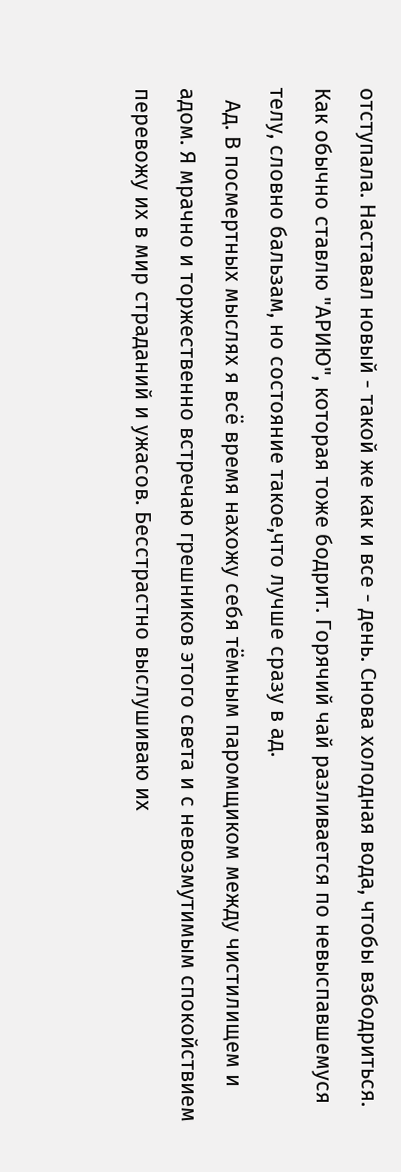отступала. Наставал новый - такой же как и все - день. Снова холодная вода, чтобы взбодриться. Как обычно ставлю "АРИЮ", которая тоже бодрит. Горячий чай разливается по невыспавшемуся телу, словно бальзам, но состояние такое,что лучше сразу в ад.
  Ад. В посмертных мыслях я всё время нахожу себя тёмным паромщиком между чистилищем и адом. Я мрачно и торжественно встречаю грешников этого света и с невозмутимым спокойствием перевожу их в мир страданий и ужасов. Бесстрастно выслушиваю их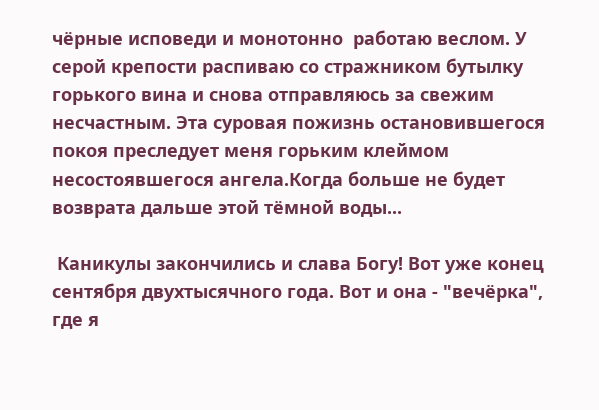чёрные исповеди и монотонно  работаю веслом. У серой крепости распиваю со стражником бутылку горького вина и снова отправляюсь за свежим несчастным. Эта суровая пожизнь остановившегося покоя преследует меня горьким клеймом несостоявшегося ангела.Когда больше не будет возврата дальше этой тёмной воды...

 Каникулы закончились и слава Богу! Вот уже конец сентября двухтысячного года. Вот и она - "вечёрка", где я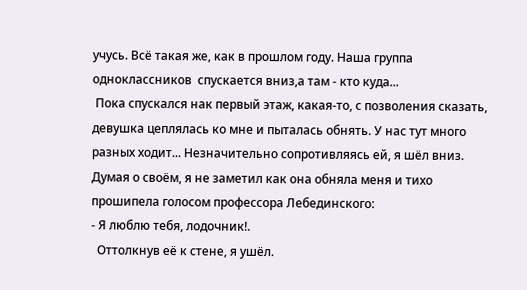учусь. Всё такая же, как в прошлом году. Наша группа одноклассников  спускается вниз,а там - кто куда...
 Пока спускался нак первый этаж, какая-то, с позволения сказать, девушка цеплялась ко мне и пыталась обнять. У нас тут много разных ходит... Незначительно сопротивляясь ей, я шёл вниз. Думая о своём, я не заметил как она обняла меня и тихо прошипела голосом профессора Лебединского:
- Я люблю тебя, лодочник!.
  Оттолкнув её к стене, я ушёл.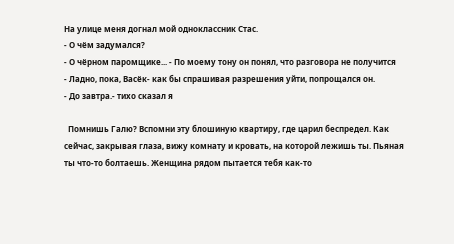На улице меня догнал мой одноклассник Стас.
- О чём задумался?
- О чёрном паромщике... - По моему тону он понял, что разговора не получится
- Ладно, пока, Васёк- как бы спрашивая разрешения уйти, попрощался он.
- До завтра.- тихо сказал я

  Помнишь Галю? Вспомни эту блошиную квартиру, где царил беспредел. Как сейчас, закрывая глаза, вижу комнату и кровать, на которой лежишь ты. Пьяная ты что-то болтаешь. Женщина рядом пытается тебя как-то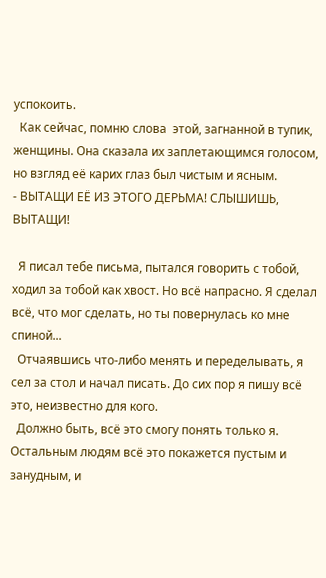успокоить.
  Как сейчас, помню слова  этой, загнанной в тупик, женщины. Она сказала их заплетающимся голосом, но взгляд её карих глаз был чистым и ясным.
- ВЫТАЩИ ЕЁ ИЗ ЭТОГО ДЕРЬМА! СЛЫШИШЬ, ВЫТАЩИ!

  Я писал тебе письма, пытался говорить с тобой, ходил за тобой как хвост. Но всё напрасно. Я сделал всё, что мог сделать, но ты повернулась ко мне спиной...
  Отчаявшись что-либо менять и переделывать, я сел за стол и начал писать. До сих пор я пишу всё это, неизвестно для кого.
  Должно быть, всё это смогу понять только я. Остальным людям всё это покажется пустым и занудным, и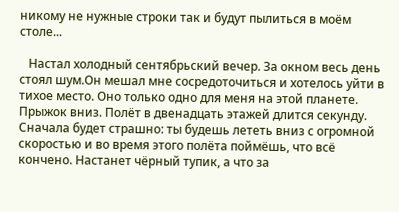никому не нужные строки так и будут пылиться в моём столе...

   Настал холодный сентябрьский вечер. За окном весь день стоял шум.Он мешал мне сосредоточиться и хотелось уйти в тихое место. Оно только одно для меня на этой планете. Прыжок вниз. Полёт в двенадцать этажей длится секунду. Сначала будет страшно: ты будешь лететь вниз с огромной скоростью и во время этого полёта поймёшь, что всё кончено. Настанет чёрный тупик, а что за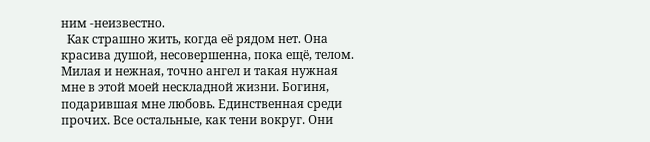ним -неизвестно.
  Как страшно жить, когда её рядом нет. Она красива душой, несовершенна, пока ещё, телом. Милая и нежная, точно ангел и такая нужная мне в этой моей нескладной жизни. Богиня, подарившая мне любовь. Единственная среди прочих. Все остальные, как тени вокруг. Они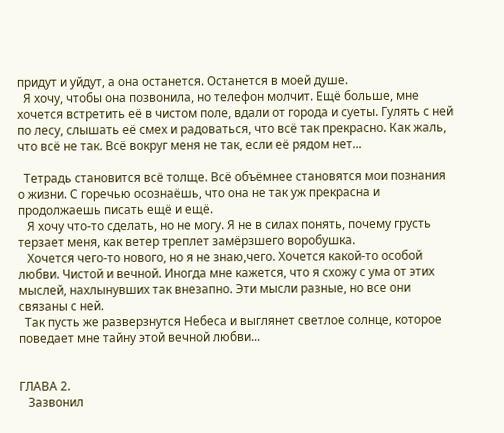придут и уйдут, а она останется. Останется в моей душе.
  Я хочу, чтобы она позвонила, но телефон молчит. Ещё больше, мне хочется встретить её в чистом поле, вдали от города и суеты. Гулять с ней по лесу, слышать её смех и радоваться, что всё так прекрасно. Как жаль, что всё не так. Всё вокруг меня не так, если её рядом нет...

  Тетрадь становится всё толще. Всё объёмнее становятся мои познания о жизни. С горечью осознаёшь, что она не так уж прекрасна и продолжаешь писать ещё и ещё.
   Я хочу что-то сделать, но не могу. Я не в силах понять, почему грусть терзает меня, как ветер треплет замёрзшего воробушка.
   Хочется чего-то нового, но я не знаю,чего. Хочется какой-то особой любви. Чистой и вечной. Иногда мне кажется, что я схожу с ума от этих мыслей, нахлынувших так внезапно. Эти мысли разные, но все они связаны с ней.
  Так пусть же разверзнутся Небеса и выглянет светлое солнце, которое поведает мне тайну этой вечной любви...


ГЛАВА 2.
   Зазвонил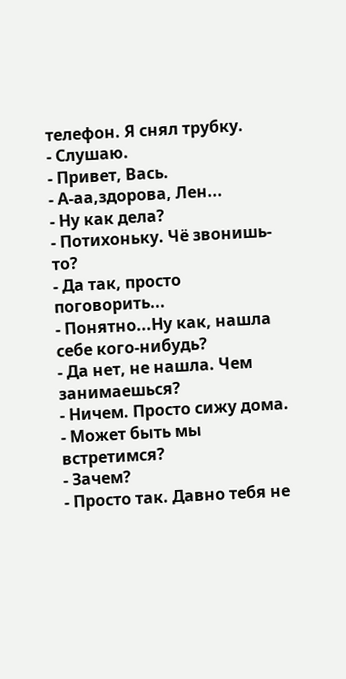телефон. Я снял трубку.
- Слушаю.
- Привет, Вась.
- А-аа,здорова, Лен...
- Ну как дела?
- Потихоньку. Чё звонишь-то?
- Да так, просто поговорить...
- Понятно...Ну как, нашла себе кого-нибудь?
- Да нет, не нашла. Чем занимаешься?
- Ничем. Просто сижу дома.
- Может быть мы встретимся?
- Зачем?
- Просто так. Давно тебя не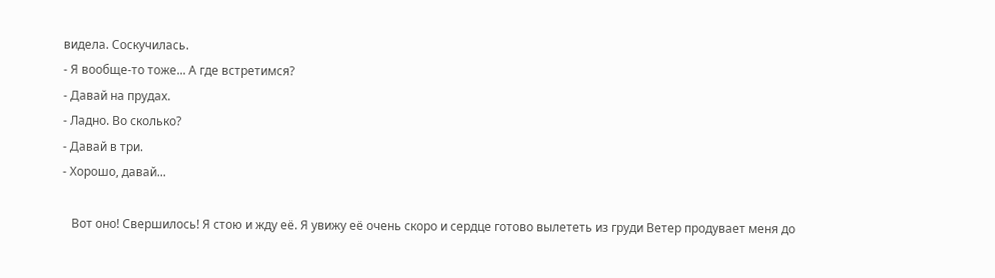видела. Соскучилась.
- Я вообще-то тоже... А где встретимся?
- Давай на прудах.
- Ладно. Во сколько?
- Давай в три.
- Хорошо, давай...

   Вот оно! Свершилось! Я стою и жду её. Я увижу её очень скоро и сердце готово вылететь из груди Ветер продувает меня до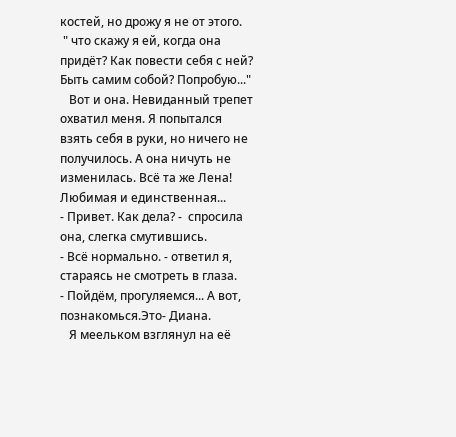костей, но дрожу я не от этого.
 " что скажу я ей, когда она придёт? Как повести себя с ней? Быть самим собой? Попробую..."
   Вот и она. Невиданный трепет охватил меня. Я попытался взять себя в руки, но ничего не получилось. А она ничуть не изменилась. Всё та же Лена! Любимая и единственная...
- Привет. Как дела? -  спросила она, слегка смутившись.
- Всё нормально. - ответил я, стараясь не смотреть в глаза.
- Пойдём, прогуляемся... А вот, познакомься.Это- Диана.
   Я меельком взглянул на её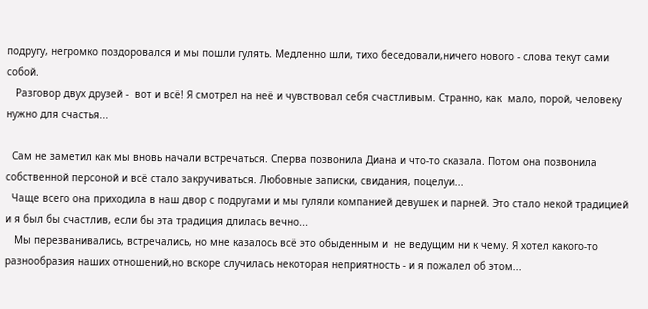подругу, негромко поздоровался и мы пошли гулять. Медленно шли, тихо беседовали,ничего нового - слова текут сами собой.
   Разговор двух друзей -  вот и всё! Я смотрел на неё и чувствовал себя счастливым. Странно, как  мало, порой, человеку нужно для счастья...

  Сам не заметил как мы вновь начали встречаться. Сперва позвонила Диана и что-то сказала. Потом она позвонила собственной персоной и всё стало закручиваться. Любовные записки, свидания, поцелуи...
  Чаще всего она приходила в наш двор с подругами и мы гуляли компанией девушек и парней. Это стало некой традицией и я был бы счастлив, если бы эта традиция длилась вечно...
   Мы перезванивались, встречались, но мне казалось всё это обыденным и  не ведущим ни к чему. Я хотел какого-то разнообразия наших отношений,но вскоре случилась некоторая неприятность - и я пожалел об этом...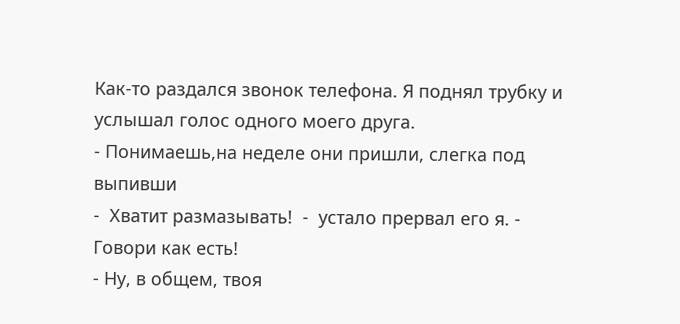Как-то раздался звонок телефона. Я поднял трубку и услышал голос одного моего друга.
- Понимаешь,на неделе они пришли, слегка под выпивши
-  Хватит размазывать!  -  устало прервал его я. - Говори как есть!
- Ну, в общем, твоя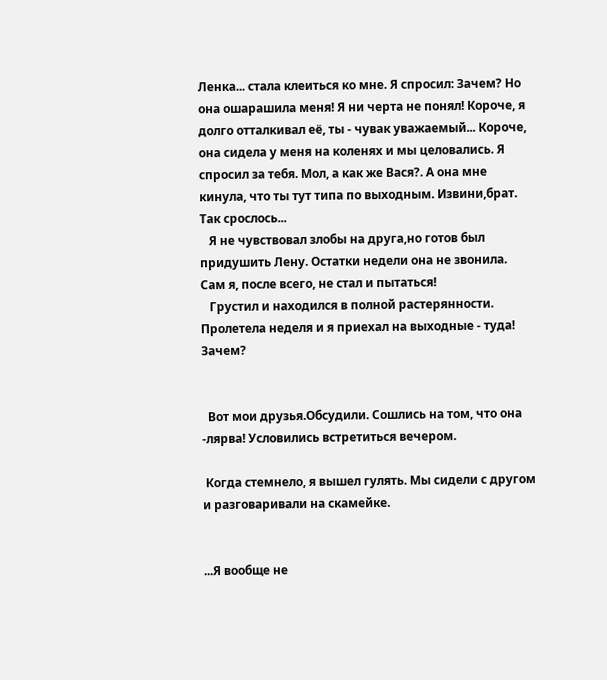Ленка... стала клеиться ко мне. Я спросил: Зачем? Но она ошарашила меня! Я ни черта не понял! Короче, я долго отталкивал её, ты - чувак уважаемый... Короче, она сидела у меня на коленях и мы целовались. Я спросил за тебя. Мол, а как же Вася?. А она мне кинула, что ты тут типа по выходным. Извини,брат. Так срослось...
   Я не чувствовал злобы на друга,но готов был придушить Лену. Остатки недели она не звонила. Сам я, после всего, не стал и пытаться!
   Грустил и находился в полной растерянности. Пролетела неделя и я приехал на выходные - туда! Зачем?


  Вот мои друзья.Обсудили. Сошлись на том, что она -лярва! Условились встретиться вечером.

 Когда стемнело, я вышел гулять. Мы сидели с другом и разговаривали на скамейке.


...Я вообще не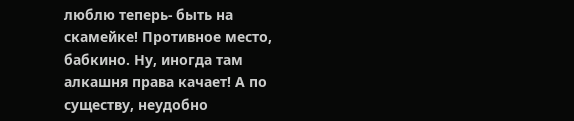люблю теперь- быть на скамейке! Противное место, бабкино. Ну, иногда там  алкашня права качает! А по существу, неудобно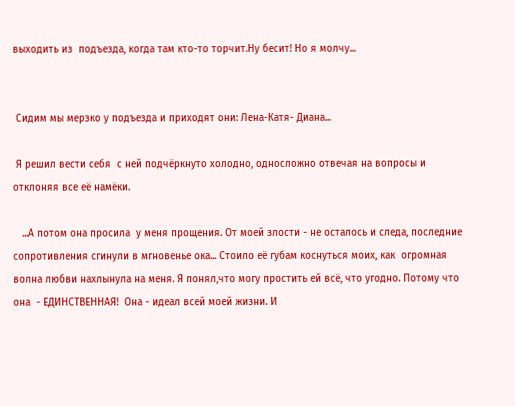выходить из  подъезда, когда там кто-то торчит.Ну бесит! Но я молчу...


 Сидим мы мерзко у подъезда и приходят они: Лена-Катя- Диана...

 Я решил вести себя  с ней подчёркнуто холодно, односложно отвечая на вопросы и отклоняя все её намёки.

   ...А потом она просила  у меня прощения. От моей злости - не осталось и следа, последние сопротивления сгинули в мгновенье ока... Стоило её губам коснуться моих, как  огромная волна любви нахлынула на меня. Я понял,что могу простить ей всё, что угодно. Потому что она  - ЕДИНСТВЕННАЯ!  Она - идеал всей моей жизни. И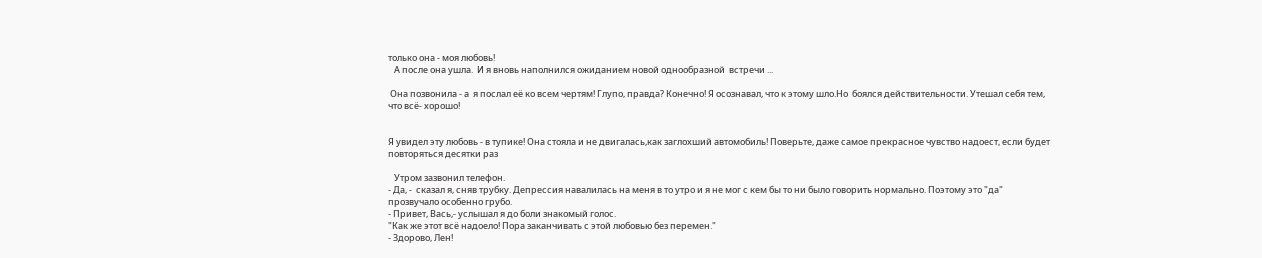только она - моя любовь!
   А после она ушла.  И я вновь наполнился ожиданием новой однообразной  встречи ...

 Она позвонила - а  я послал её ко всем чертям! Глупо, правда? Конечно! Я осознавал, что к этому шло.Но  боялся действительности. Утешал себя тем, что всё- хорошо!


Я увидел эту любовь - в тупике! Она стояла и не двигалась,как заглохший автомобиль! Поверьте, даже самое прекрасное чувство надоест, если будет повторяться десятки раз

   Утром зазвонил телефон.
- Да, -  сказал я, сняв трубку. Депрессия навалилась на меня в то утро и я не мог с кем бы то ни было говорить нормально. Поэтому это "да" прозвучало особенно грубо.
- Привет, Вась,- услышал я до боли знакомый голос.
"Как же этот всё надоело! Пора заканчивать с этой любовью без перемен."
- Здорово, Лен!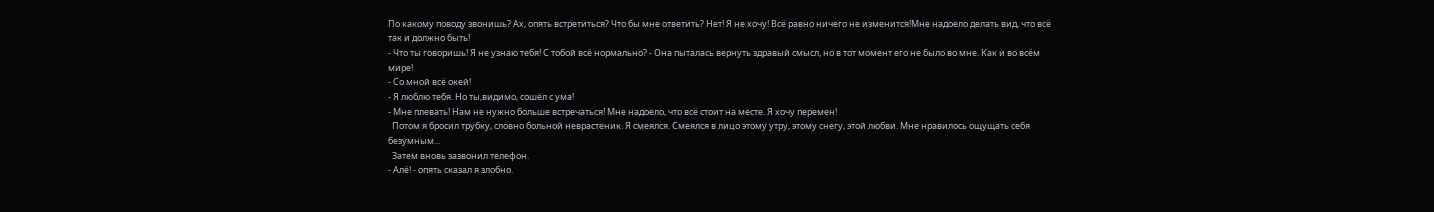По какому поводу звонишь? Ах, опять встретиться? Что бы мне ответить? Нет! Я не хочу! Всё равно ничего не изменится!Мне надоело делать вид, что всё так и должно быть!
- Что ты говоришь! Я не узнаю тебя! С тобой всё нормально? - Она пыталась вернуть здравый смысл, но в тот момент его не было во мне. Как и во всём мире!
- Со мной всё окей!
- Я люблю тебя. Но ты,видимо, сошёл с ума!
- Мне плевать! Нам не нужно больше встречаться! Мне надоело, что всё стоит на месте. Я хочу перемен!
  Потом я бросил трубку, словно больной неврастеник. Я смеялся. Смеялся в лицо этому утру, этому снегу, этой любви. Мне нравилось ощущать себя безумным...
  Затем вновь зазвонил телефон.
- Алё! - опять сказал я злобно.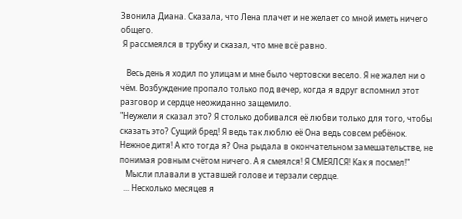Звонила Диана. Сказала, что Лена плачет и не желает со мной иметь ничего общего.
 Я рассмеялся в трубку и сказал, что мне всё равно.

   Весь день я ходил по улицам и мне было чертовски весело. Я не жалел ни о чём. Возбуждение пропало только под вечер, когда я вдруг вспомнил этот разговор и сердце неожиданно защемило.
"Неужели я сказал это? Я столько добивался её любви только для того, чтобы сказать это? Сущий бред! Я ведь так люблю её Она ведь совсем ребёнок. Нежное дитя! А кто тогда я? Она рыдала в окончательном замешательстве, не понимая ровным счётом ничего. А я смеялся! Я СМЕЯЛСЯ! Как я посмел!"
   Мысли плавали в уставшей голове и терзали сердце.
  ... Несколько месяцев я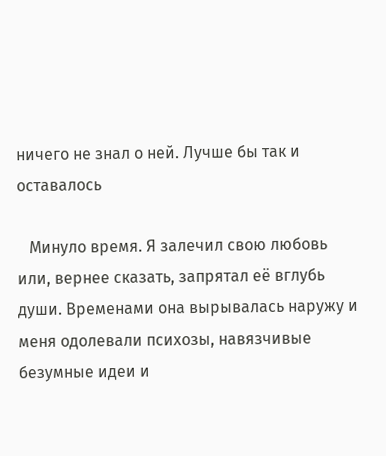ничего не знал о ней. Лучше бы так и оставалось

   Минуло время. Я залечил свою любовь или, вернее сказать, запрятал её вглубь души. Временами она вырывалась наружу и меня одолевали психозы, навязчивые безумные идеи и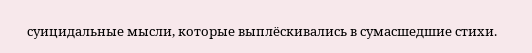суицидальные мысли, которые выплёскивались в сумасшедшие стихи.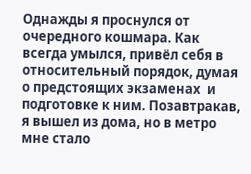Однажды я проснулся от очередного кошмара. Как всегда умылся, привёл себя в относительный порядок, думая о предстоящих экзаменах  и подготовке к ним. Позавтракав, я вышел из дома, но в метро мне стало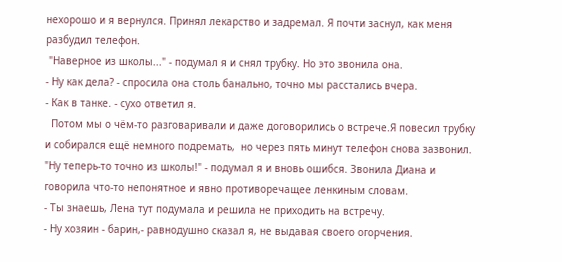нехорошо и я вернулся. Принял лекарство и задремал. Я почти заснул, как меня разбудил телефон.
 "Наверное из школы..." - подумал я и снял трубку. Но это звонила она.
- Ну как дела? - спросила она столь банально, точно мы расстались вчера.
- Как в танке. - сухо ответил я.
  Потом мы о чём-то разговаривали и даже договорились о встрече.Я повесил трубку и собирался ещё немного подремать,  но через пять минут телефон снова зазвонил.
"Ну теперь-то точно из школы!" - подумал я и вновь ошибся. Звонила Диана и говорила что-то непонятное и явно противоречащее ленкиным словам.
- Ты знаешь, Лена тут подумала и решила не приходить на встречу.
- Ну хозяин - барин,- равнодушно сказал я, не выдавая своего огорчения.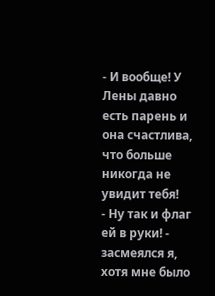- И вообще! У Лены давно есть парень и она счастлива, что больше никогда не увидит тебя!
- Ну так и флаг ей в руки! - засмеялся я, хотя мне было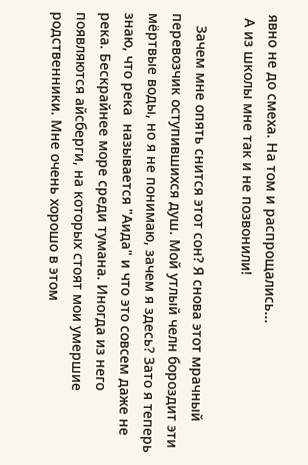явно не до смеха. На том и распрощались...
 А из школы мне так и не позвонили!

   Зачем мне опять снится этот сон? Я снова этот мрачный перевозчик оступившихся душ. Мой утлый челн бороздит эти мёртвые воды, но я не понимаю, зачем я здесь? Зато я теперь знаю, что река  называется "Аида" и что это совсем даже не река. Бескрайнее море среди тумана. Иногда из него появляются айсберги, на которых стоят мои умершие родственники. Мне очень хорошо в этом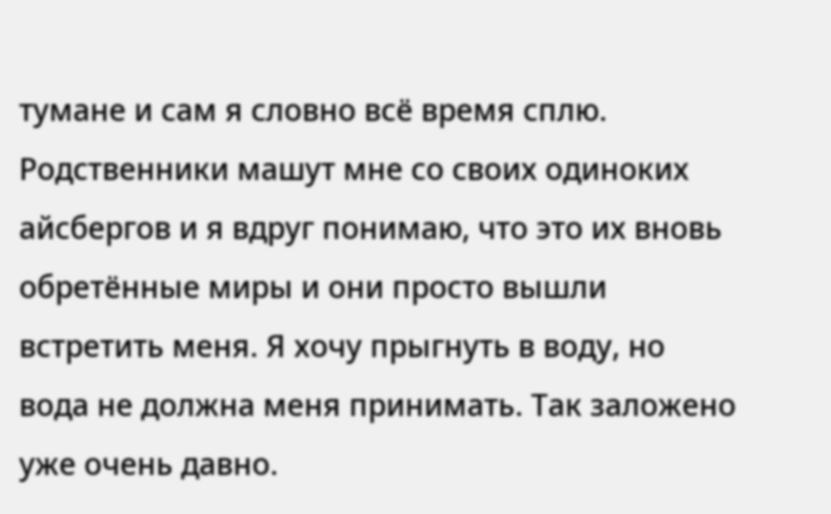тумане и сам я словно всё время сплю. Родственники машут мне со своих одиноких айсбергов и я вдруг понимаю, что это их вновь обретённые миры и они просто вышли встретить меня. Я хочу прыгнуть в воду, но вода не должна меня принимать. Так заложено уже очень давно.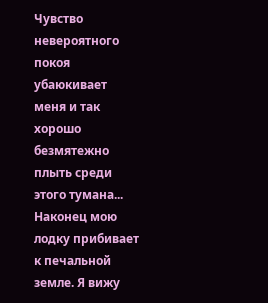Чувство невероятного покоя убаюкивает меня и так хорошо безмятежно плыть среди этого тумана... Наконец мою лодку прибивает к печальной земле. Я вижу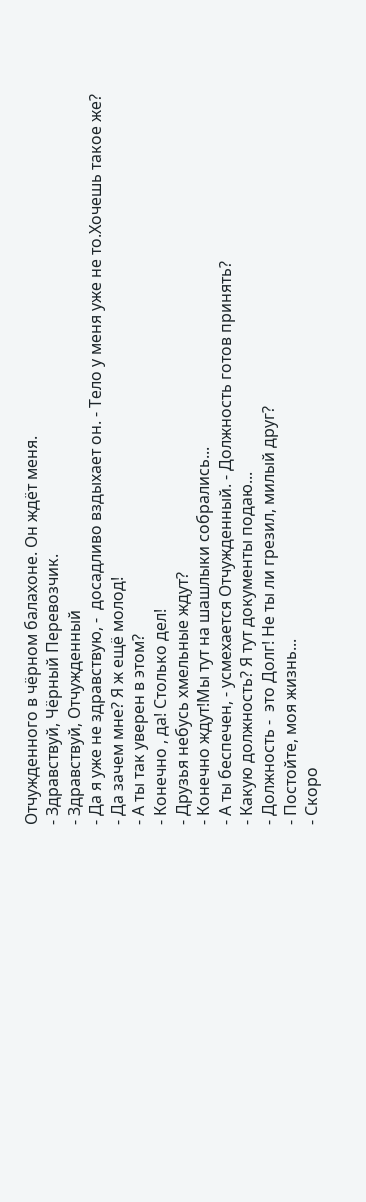Отчужденного в чёрном балахоне. Он ждёт меня.
- Здравствуй, Чёрный Перевозчик.
- Здравствуй, Отчужденный
- Да я уже не здравствую, -  досадливо вздыхает он. - Тело у меня уже не то.Хочешь такое же?
- Да зачем мне? Я ж ещё молод!
- А ты так уверен в этом?
- Конечно , да! Столько дел!
- Друзья небусь хмельные ждут?
- Конечно ждут!Мы тут на шашлыки собрались...
- А ты беспечен, - усмехается Отчужденный. - Должность готов принять?
- Какую должность? Я тут документы подаю...
- Должность -  это Долг! Не ты ли грезил, милый друг?
- Постойте, моя жизнь...
- Скоро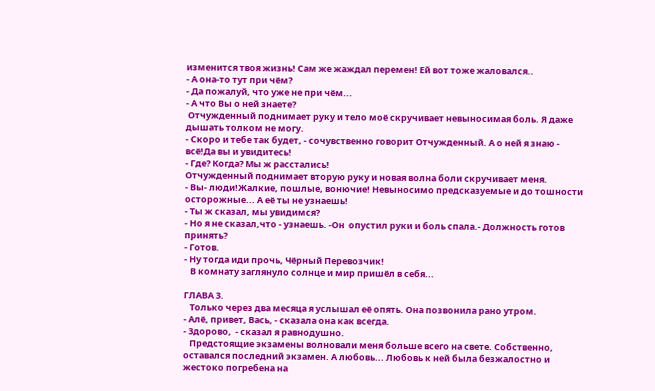изменится твоя жизнь! Сам же жаждал перемен! Ей вот тоже жаловался..
- А она-то тут при чём?
- Да пожалуй, что уже не при чём...
- А что Вы о ней знаете?
 Отчужденный поднимает руку и тело моё скручивает невыносимая боль. Я даже дышать толком не могу.
- Скоро и тебе так будет, - сочувственно говорит Отчужденный. А о ней я знаю - всё!Да вы и увидитесь!
- Где? Когда? Мы ж расстались!
Отчужденный поднимает вторую руку и новая волна боли скручивает меня.
- Вы- люди!Жалкие, пошлые, вонючие! Невыносимо предсказуемые и до тошности осторожные... А её ты не узнаешь!
- Ты ж сказал, мы увидимся?
- Но я не сказал,что - узнаешь. -Он  опустил руки и боль спала.- Должность готов принять?
- Готов.
- Ну тогда иди прочь, Чёрный Перевозчик!
   В комнату заглянуло солнце и мир пришёл в себя...

ГЛАВА 3.
   Только через два месяца я услышал её опять. Она позвонила рано утром.
- Алё, привет, Вась, - сказала она как всегда.
- Здорово,  - сказал я равнодушно.
   Предстоящие экзамены волновали меня больше всего на свете. Собственно, оставался последний экзамен. А любовь... Любовь к ней была безжалостно и жестоко погребена на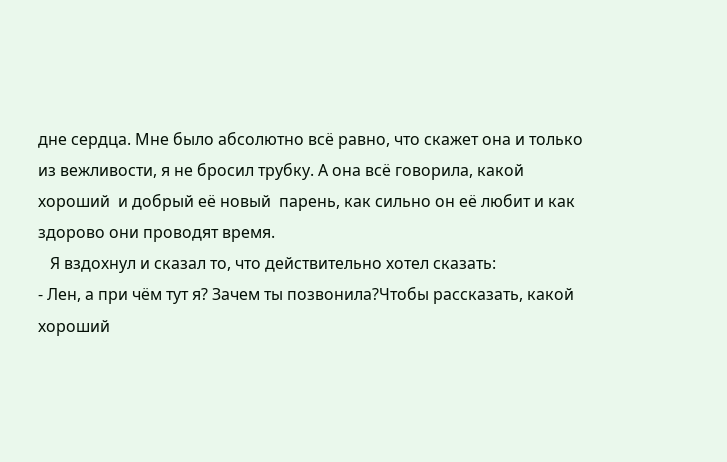дне сердца. Мне было абсолютно всё равно, что скажет она и только из вежливости, я не бросил трубку. А она всё говорила, какой хороший  и добрый её новый  парень, как сильно он её любит и как здорово они проводят время.
   Я вздохнул и сказал то, что действительно хотел сказать:
- Лен, а при чём тут я? Зачем ты позвонила?Чтобы рассказать, какой хороший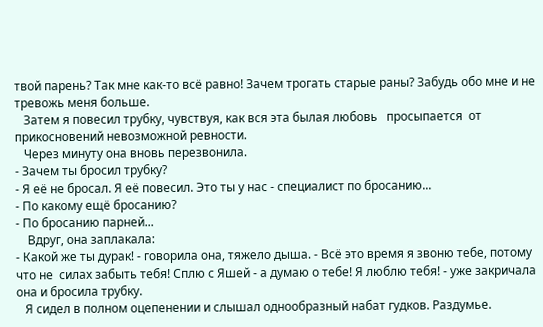твой парень? Так мне как-то всё равно! Зачем трогать старые раны? Забудь обо мне и не тревожь меня больше.
   Затем я повесил трубку, чувствуя, как вся эта былая любовь   просыпается  от прикосновений невозможной ревности.
   Через минуту она вновь перезвонила.
- Зачем ты бросил трубку?
- Я её не бросал. Я её повесил. Это ты у нас - специалист по бросанию...
- По какому ещё бросанию?
- По бросанию парней...
    Вдруг, она заплакала:
- Какой же ты дурак! - говорила она, тяжело дыша. - Всё это время я звоню тебе, потому что не  силах забыть тебя! Сплю с Яшей - а думаю о тебе! Я люблю тебя! - уже закричала она и бросила трубку.
   Я сидел в полном оцепенении и слышал однообразный набат гудков. Раздумье.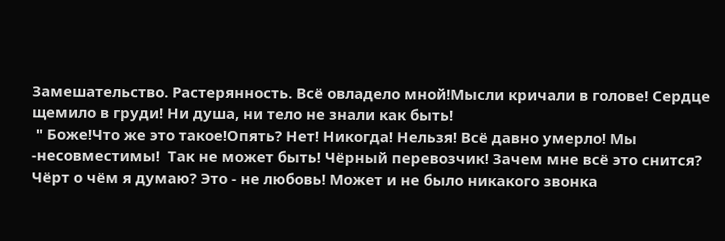Замешательство. Растерянность. Всё овладело мной!Мысли кричали в голове! Сердце щемило в груди! Ни душа, ни тело не знали как быть!
 " Боже!Что же это такое!Опять? Нет! Никогда! Нельзя! Всё давно умерло! Мы -несовместимы!  Так не может быть! Чёрный перевозчик! Зачем мне всё это снится? Чёрт о чём я думаю? Это - не любовь! Может и не было никакого звонка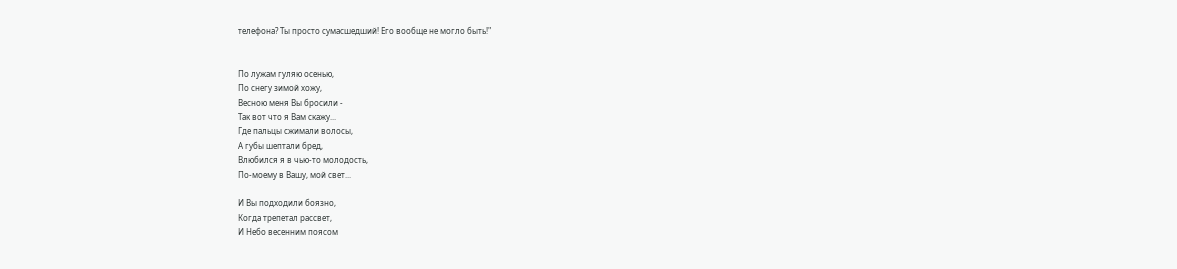телефона? Ты просто сумасшедший! Его вообще не могло быть!"


По лужам гуляю осенью,
По снегу зимой хожу,
Весною меня Вы бросили -
Так вот что я Вам скажу...
Где пальцы сжимали волосы,
А губы шептали бред,
Влюбился я в чью-то молодость,
По-моему в Вашу, мой свет...

И Вы подходили боязно,
Когда трепетал рассвет,
И Небо весенним поясом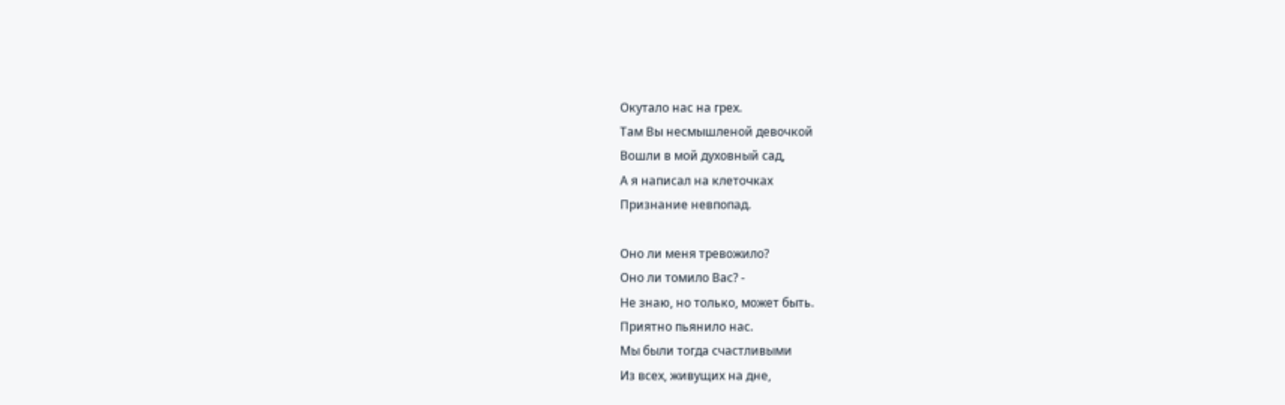Окутало нас на грех.
Там Вы несмышленой девочкой
Вошли в мой духовный сад,
А я написал на клеточках
Признание невпопад.

Оно ли меня тревожило?
Оно ли томило Вас? -
Не знаю, но только, может быть.
Приятно пьянило нас.
Мы были тогда счастливыми
Из всех, живущих на дне,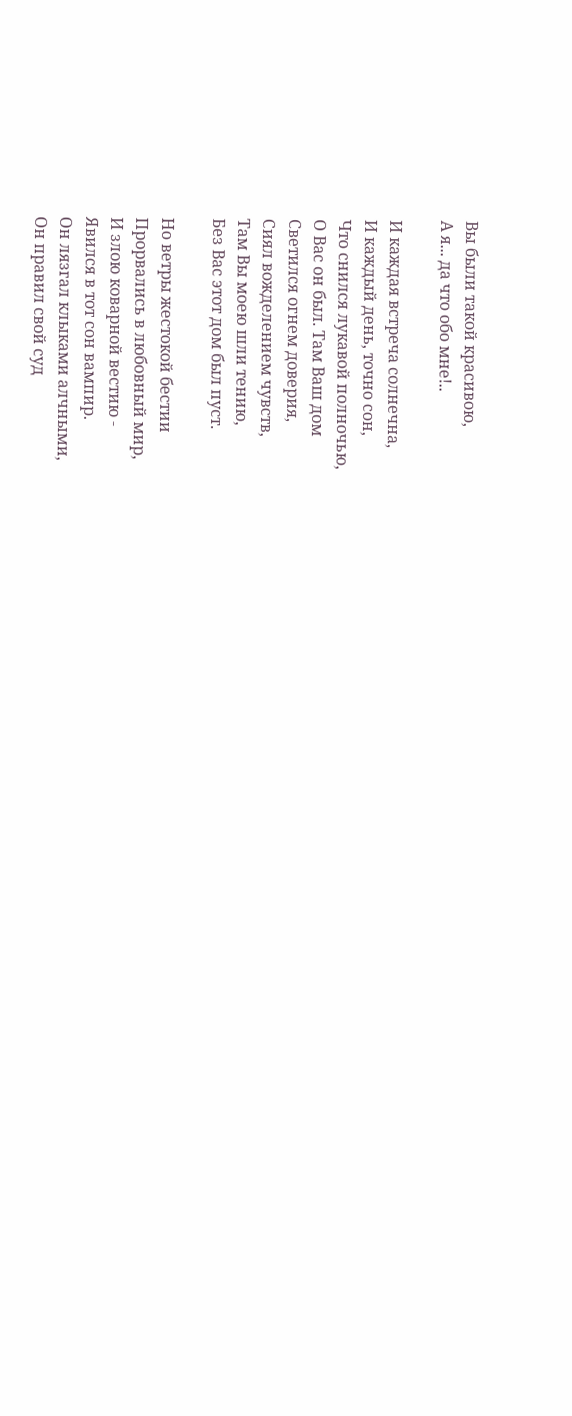Вы были такой красивою,
А я... да что обо мне!..

И каждая встреча солнечна,
И каждый день, точно сон,
Что снился лукавой полночью,
О Вас он был. Там Ваш дом
Светился огнем доверия,
Сиял вожделением чувств,
Там Вы моею шли тению,
Без Вас этот дом был пуст.

Но ветры жестокой бестии
Прорвались в любовный мир,
И злою коварной вестию -
Явился в тот сон вампир.
Он лязгал клыками алчными,
Он правил свой суд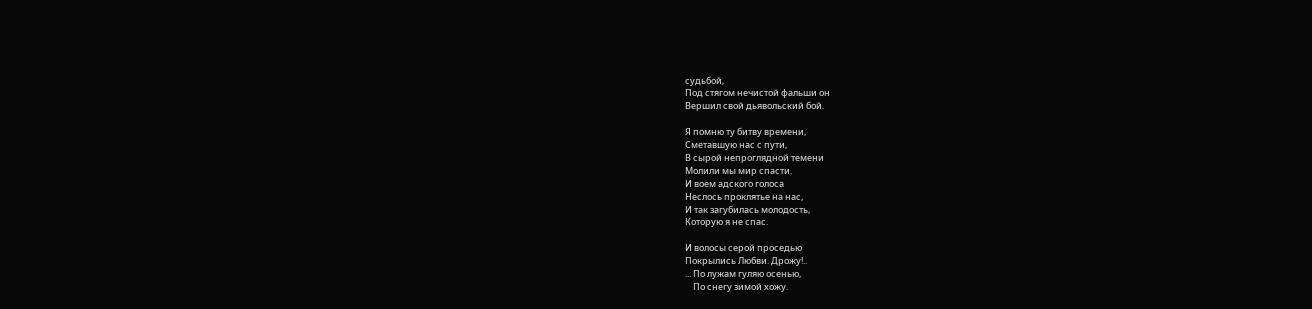судьбой,
Под стягом нечистой фальши он
Вершил свой дьявольский бой.

Я помню ту битву времени,
Сметавшую нас с пути,
В сырой непроглядной темени
Молили мы мир спасти.
И воем адского голоса
Неслось проклятье на нас,
И так загубилась молодость,
Которую я не спас.

И волосы серой проседью
Покрылись Любви. Дрожу!..
... По лужам гуляю осенью,
    По снегу зимой хожу.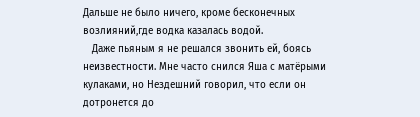Дальше не было ничего, кроме бесконечных возлияний,где водка казалась водой.
   Даже пьяным я не решался звонить ей, боясь неизвестности. Мне часто снился Яша с матёрыми кулаками, но Нездешний говорил, что если он дотронется до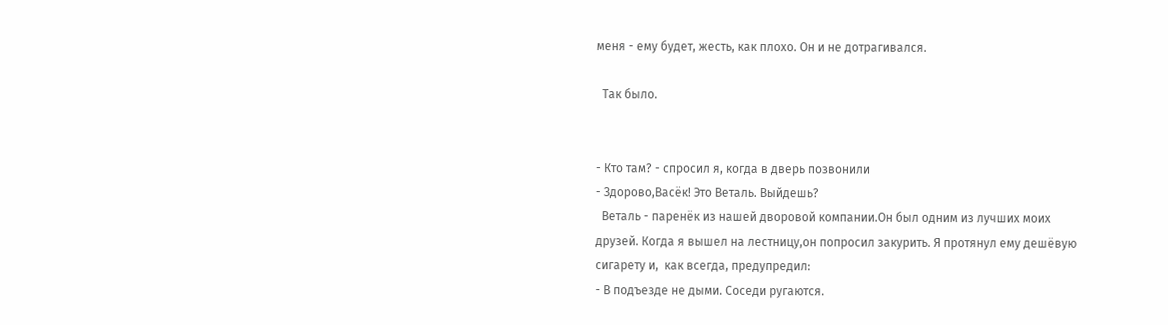меня - ему будет, жесть, как плохо. Он и не дотрагивался.

  Так было.


- Кто там? - спросил я, когда в дверь позвонили
- Здорово,Васёк! Это Веталь. Выйдешь?
  Веталь - паренёк из нашей дворовой компании.Он был одним из лучших моих друзей. Когда я вышел на лестницу,он попросил закурить. Я протянул ему дешёвую сигарету и,  как всегда, предупредил:
- В подъезде не дыми. Соседи ругаются.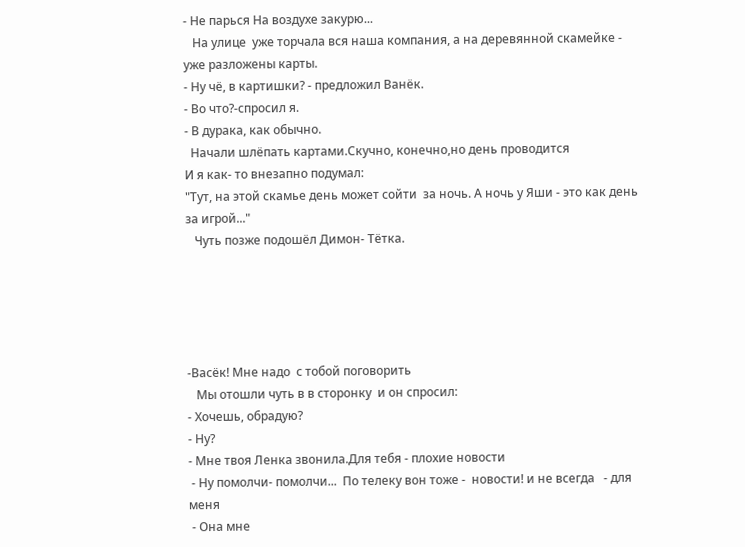- Не парься На воздухе закурю...
   На улице  уже торчала вся наша компания, а на деревянной скамейке - уже разложены карты.
- Ну чё, в картишки? - предложил Ванёк.
- Во что?-спросил я.
- В дурака, как обычно.
  Начали шлёпать картами.Скучно, конечно,но день проводится
И я как- то внезапно подумал:
"Тут, на этой скамье день может сойти  за ночь. А ночь у Яши - это как день за игрой..."
   Чуть позже подошёл Димон- Тётка.





-Васёк! Мне надо  с тобой поговорить
   Мы отошли чуть в в сторонку  и он спросил:
- Хочешь, обрадую?
- Ну?
- Мне твоя Ленка звонила.Для тебя - плохие новости
 - Ну помолчи- помолчи...  По телеку вон тоже -  новости! и не всегда   - для меня
 - Она мне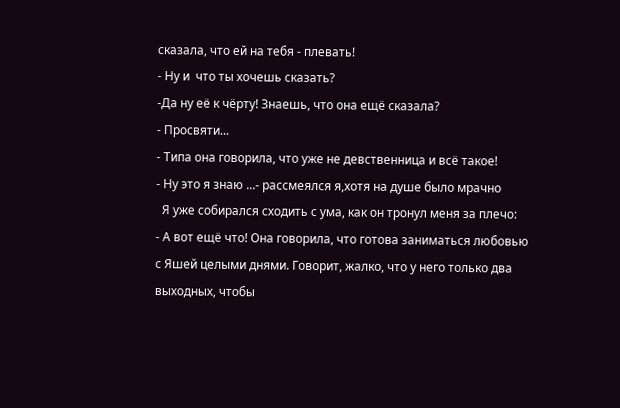сказала, что ей на тебя - плевать!
- Ну и  что ты хочешь сказать?
-Да ну её к чёрту! Знаешь, что она ещё сказала?
- Просвяти...
- Типа она говорила, что уже не девственница и всё такое!
- Ну это я знаю ...- рассмеялся я,хотя на душе было мрачно
  Я уже собирался сходить с ума, как он тронул меня за плечо:
- А вот ещё что! Она говорила, что готова заниматься любовью с Яшей целыми днями. Говорит, жалко, что у него только два выходных, чтобы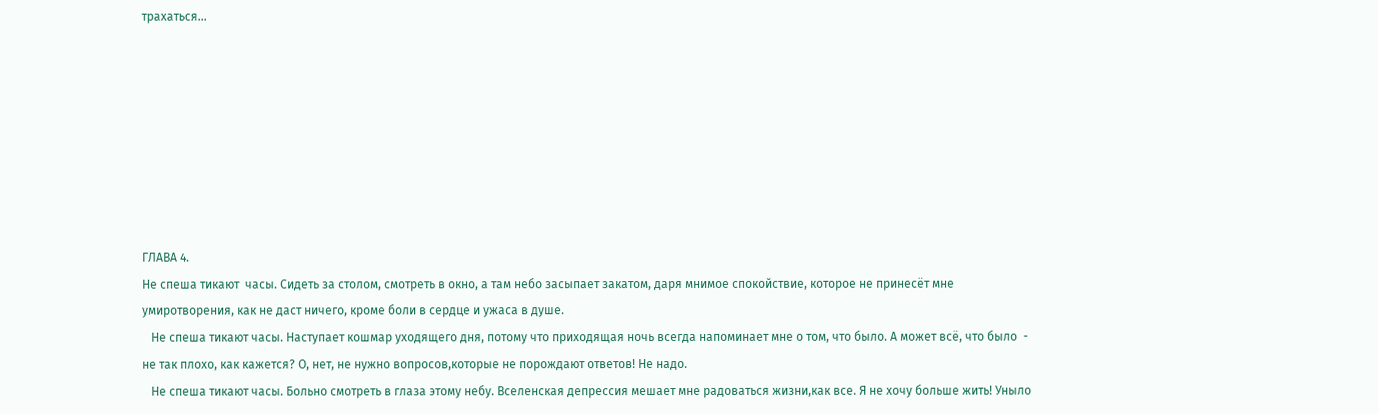трахаться...








ГЛАВА 4.
Не спеша тикают  часы. Сидеть за столом, смотреть в окно, а там небо засыпает закатом, даря мнимое спокойствие, которое не принесёт мне умиротворения, как не даст ничего, кроме боли в сердце и ужаса в душе.
   Не спеша тикают часы. Наступает кошмар уходящего дня, потому что приходящая ночь всегда напоминает мне о том, что было. А может всё, что было  - не так плохо, как кажется? О, нет, не нужно вопросов,которые не порождают ответов! Не надо.
   Не спеша тикают часы. Больно смотреть в глаза этому небу. Вселенская депрессия мешает мне радоваться жизни,как все. Я не хочу больше жить! Уныло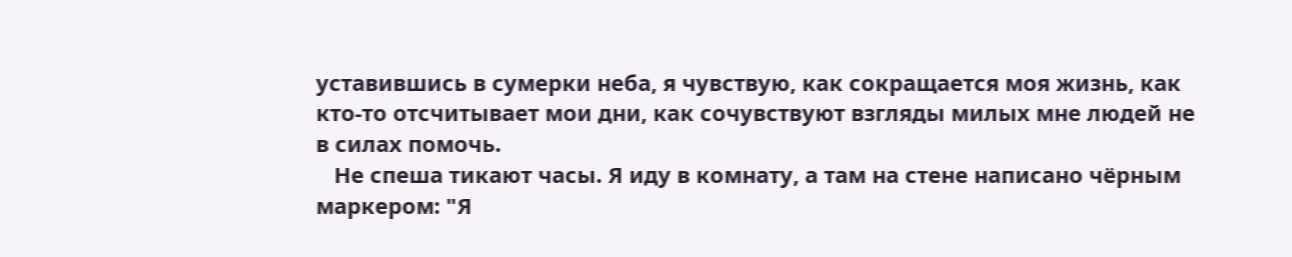уставившись в сумерки неба, я чувствую, как сокращается моя жизнь, как кто-то отсчитывает мои дни, как сочувствуют взгляды милых мне людей не в силах помочь.
   Не спеша тикают часы. Я иду в комнату, а там на стене написано чёрным маркером: "Я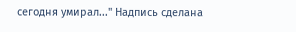сегодня умирал..." Надпись сделана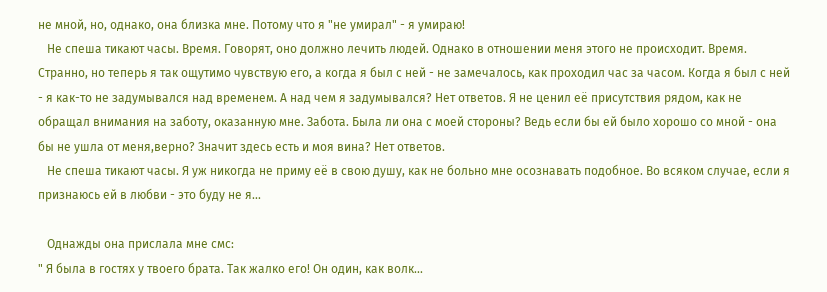не мной, но, однако, она близка мне. Потому что я "не умирал" - я умираю!
   Не спеша тикают часы. Время. Говорят, оно должно лечить людей. Однако в отношении меня этого не происходит. Время. Странно, но теперь я так ощутимо чувствую его, а когда я был с ней - не замечалось, как проходил час за часом. Когда я был с ней - я как-то не задумывался над временем. А над чем я задумывался? Нет ответов. Я не ценил её присутствия рядом, как не обращал внимания на заботу, оказанную мне. Забота. Была ли она с моей стороны? Ведь если бы ей было хорошо со мной - она бы не ушла от меня,верно? Значит здесь есть и моя вина? Нет ответов.
   Не спеша тикают часы. Я уж никогда не приму её в свою душу, как не больно мне осознавать подобное. Во всяком случае, если я признаюсь ей в любви - это буду не я...

   Однажды она прислала мне смс:
" Я была в гостях у твоего брата. Так жалко его! Он один, как волк...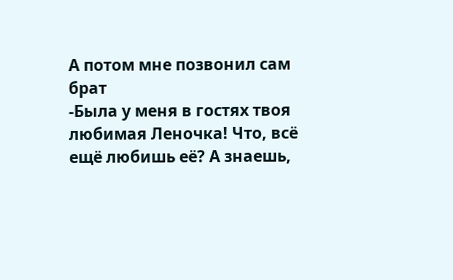А потом мне позвонил сам брат
-Была у меня в гостях твоя любимая Леночка! Что, всё ещё любишь её? А знаешь,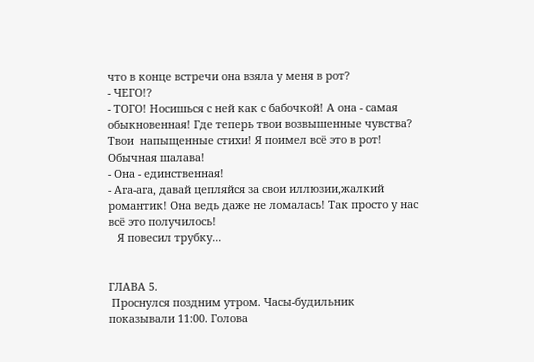что в конце встречи она взяла у меня в рот?
- ЧЕГО!?
- ТОГО! Носишься с ней как с бабочкой! А она - самая обыкновенная! Где теперь твои возвышенные чувства? Твои  напыщенные стихи! Я поимел всё это в рот! Обычная шалава!
- Она - единственная!
- Ага-ага, давай цепляйся за свои иллюзии,жалкий романтик! Она ведь даже не ломалась! Так просто у нас всё это получилось!
   Я повесил трубку...


ГЛАВА 5.
 Проснулся поздним утром. Часы-будильник  показывали 11:00. Голова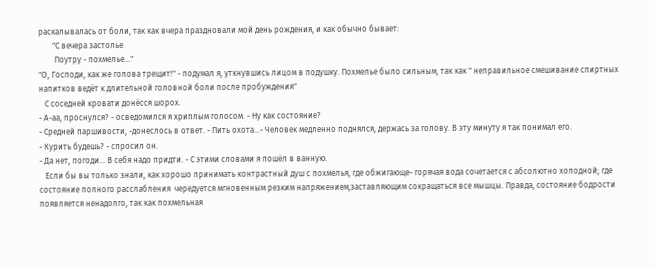раскалывалась от боли, так как вчера праздновали мой день рождения, и как обычно бывает:
       "С вечера застолье
        Поутру - похмелье..."
"О, Господи, как же голова трещит!" - подумал я, уткнувшись лицом в подушку. Похмелье было сильным, так как " неправильное смешивание спиртных напитков ведёт к длительной головной боли после пробуждения"
   С соседней кровати донёсся шорох.
- А-аа, проснулся? - осведомился я хриплым голосом. - Ну как состояние?
- Средней паршивости, -донеслось в ответ. - Пить охота...- Человек медленно поднялся, держась за голову. В эту минуту я так понимал его.
- Курить будешь? - спросил он.
- Да нет, погоди... В себя надо придти. - С этими словами я пошёл в ванную.
   Если бы вы только знали, как хорошо принимать контрастный душ с похмелья, где обжигающе- горячая вода сочетается с абсолютно холодной; где состояние полного расслабления  чередуется мгновенным резким напряжением,заставляющим сокращаться все мышцы. Правда, состояние бодрости появляется ненадолго, так как похмельная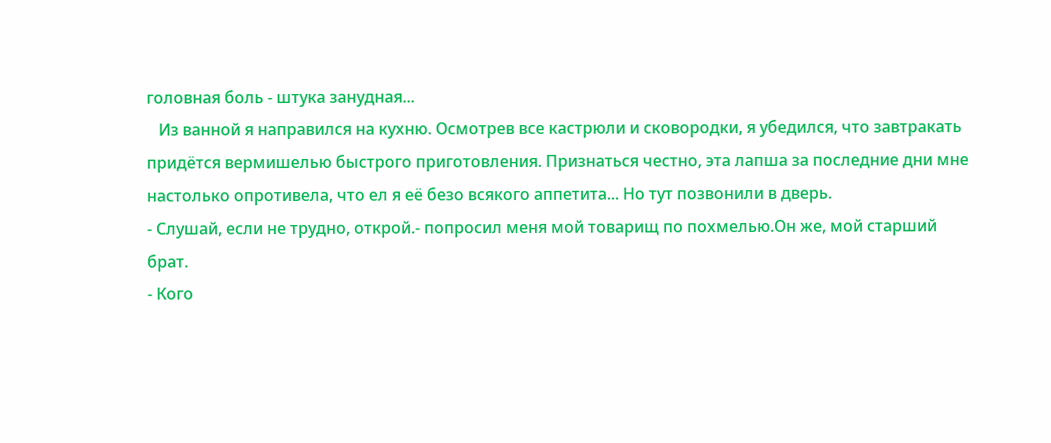головная боль - штука занудная...
   Из ванной я направился на кухню. Осмотрев все кастрюли и сковородки, я убедился, что завтракать придётся вермишелью быстрого приготовления. Признаться честно, эта лапша за последние дни мне настолько опротивела, что ел я её безо всякого аппетита... Но тут позвонили в дверь.
- Слушай, если не трудно, открой.- попросил меня мой товарищ по похмелью.Он же, мой старший брат.
- Кого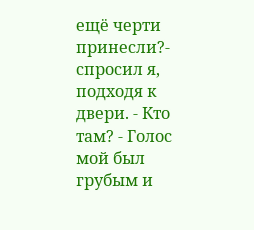ещё черти принесли?- спросил я, подходя к двери. - Кто там? - Голос мой был грубым и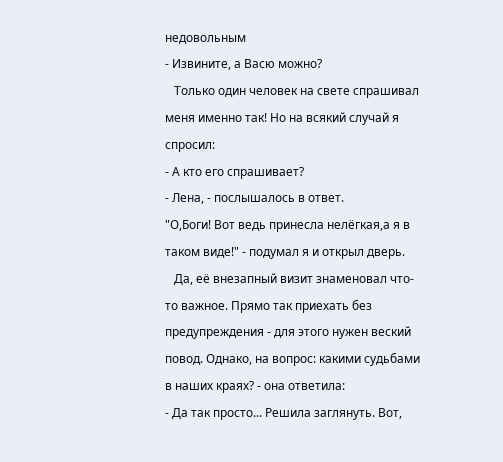недовольным
- Извините, а Васю можно?
   Только один человек на свете спрашивал меня именно так! Но на всякий случай я спросил:
- А кто его спрашивает?
- Лена, - послышалось в ответ.
"О,Боги! Вот ведь принесла нелёгкая,а я в таком виде!" - подумал я и открыл дверь.
   Да, её внезапный визит знаменовал что-то важное. Прямо так приехать без предупреждения - для этого нужен веский повод. Однако, на вопрос: какими судьбами в наших краях? - она ответила:
- Да так просто... Решила заглянуть. Вот,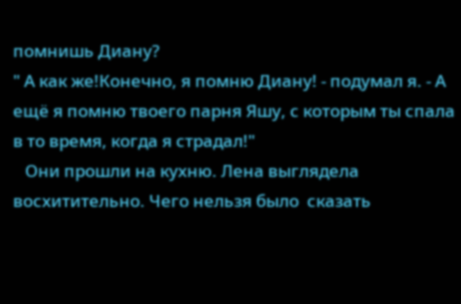помнишь Диану?
" А как же!Конечно, я помню Диану! - подумал я. - А ещё я помню твоего парня Яшу, с которым ты спала в то время, когда я страдал!"
   Они прошли на кухню. Лена выглядела восхитительно. Чего нельзя было  сказать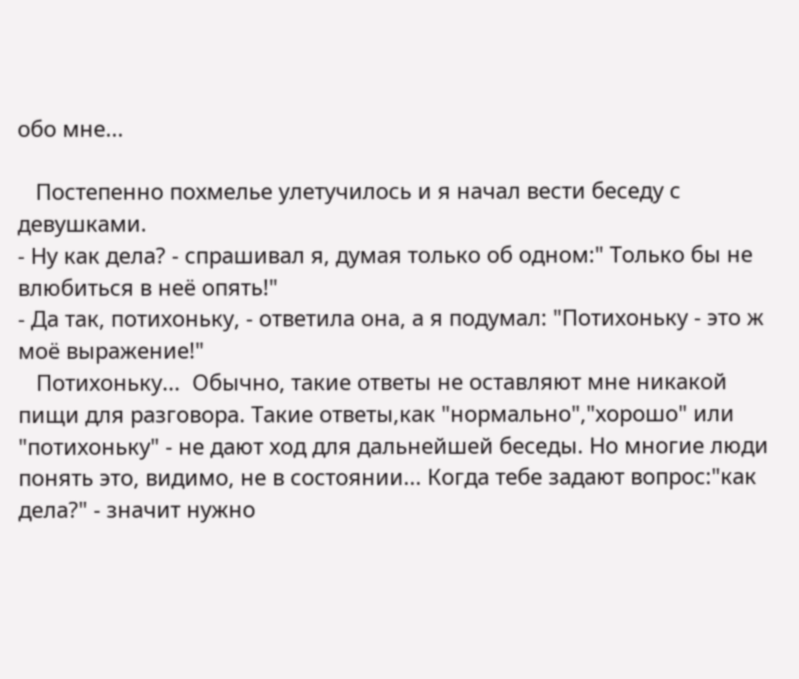обо мне...

   Постепенно похмелье улетучилось и я начал вести беседу с девушками.
- Ну как дела? - спрашивал я, думая только об одном:" Только бы не влюбиться в неё опять!"
- Да так, потихоньку, - ответила она, а я подумал: "Потихоньку - это ж моё выражение!"
   Потихоньку...  Обычно, такие ответы не оставляют мне никакой пищи для разговора. Такие ответы,как "нормально","хорошо" или "потихоньку" - не дают ход для дальнейшей беседы. Но многие люди понять это, видимо, не в состоянии... Когда тебе задают вопрос:"как дела?" - значит нужно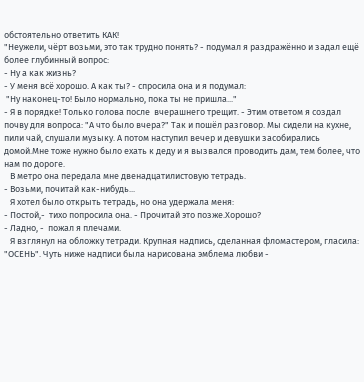обстоятельно ответить КАК!
"Неужели, чёрт возьми, это так трудно понять? - подумал я раздражённо и задал ещё более глубинный вопрос:
- Ну а как жизнь?
- У меня всё хорошо. А как ты? - спросила она и я подумал:
 "Ну наконец-то! Было нормально, пока ты не пришла..."
- Я в порядке! Только голова после  вчерашнего трещит. - Этим ответом я создал почву для вопроса: "А что было вчера?" Так и пошёл разговор. Мы сидели на кухне, пили чай, слушали музыку. А потом наступил вечер и девушки засобирались домой.Мне тоже нужно было ехать к деду и я вызвался проводить дам, тем более, что нам по дороге.
   В метро она передала мне двенадцатилистовую тетрадь.
- Возьми, почитай как-нибудь...
   Я хотел было открыть тетрадь, но она удержала меня:
- Постой,-  тихо попросила она. - Прочитай это позже.Хорошо?
- Ладно, -  пожал я плечами.
   Я взглянул на обложку тетради. Крупная надпись, сделанная фломастером, гласила: "ОСЕНЬ". Чуть ниже надписи была нарисована эмблема любви -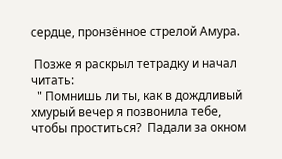сердце, пронзённое стрелой Амура.

 Позже я раскрыл тетрадку и начал читать:
  " Помнишь ли ты, как в дождливый хмурый вечер я позвонила тебе, чтобы проститься?  Падали за окном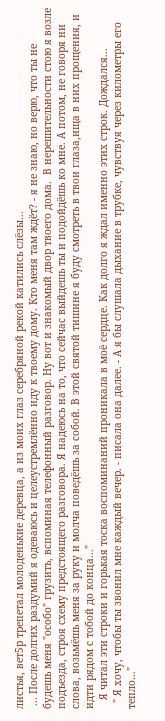листья, вет5р трепетал молоденькие деревца, а из моих глаз серебряной рекой катились слёзы...
 ... После долгих раздумий я одеваюсь и целеустремлённо иду к твоему дому. Кто меня там ждёт? - я не знаю, но верю, что ты не будешь меня "особо" грузить, вспоминая телефонный разговор. Ну вот и знакомый двор твоего дома.  В нерешительности стою я возле подъезда, строя схему предстоящего разговора. Я надеюсь на то, что сейчас выйдешь ты и подойдёшь ко мне. А потом, не говоря ни слова, возьмёшь меня за руку и молча поведёшь за собой. В этой святой тишине я буду смотреть в твои глаза,ища в них прощения, и идти рядом с тобой до конца..."
   Я читал эти строки и горькая тоска воспоминаний проникала в моё сердце. Как долго я ждал именно этих строк. Дождался...
  " Я хочу, чтобы ты звонил мне каждый вечер. - писала она далее. - А я бы слушала дыхание в трубке, чувствуя через километры его тепло..."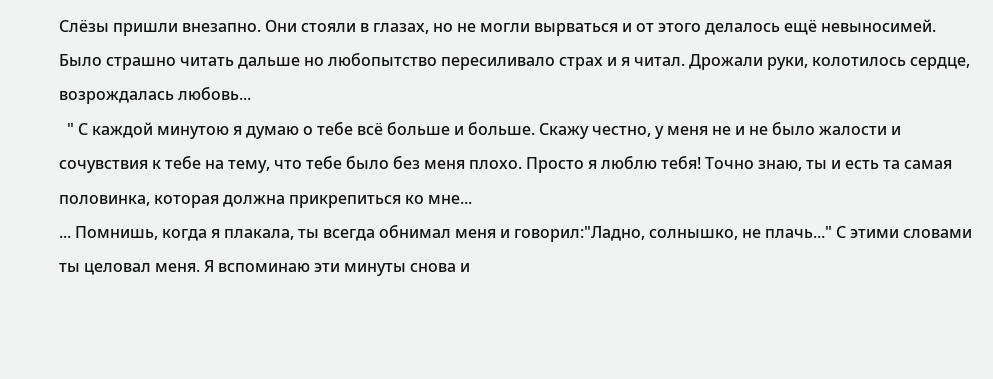Слёзы пришли внезапно. Они стояли в глазах, но не могли вырваться и от этого делалось ещё невыносимей. Было страшно читать дальше но любопытство пересиливало страх и я читал. Дрожали руки, колотилось сердце, возрождалась любовь...
  " С каждой минутою я думаю о тебе всё больше и больше. Скажу честно, у меня не и не было жалости и сочувствия к тебе на тему, что тебе было без меня плохо. Просто я люблю тебя! Точно знаю, ты и есть та самая половинка, которая должна прикрепиться ко мне...
... Помнишь, когда я плакала, ты всегда обнимал меня и говорил:"Ладно, солнышко, не плачь..." С этими словами ты целовал меня. Я вспоминаю эти минуты снова и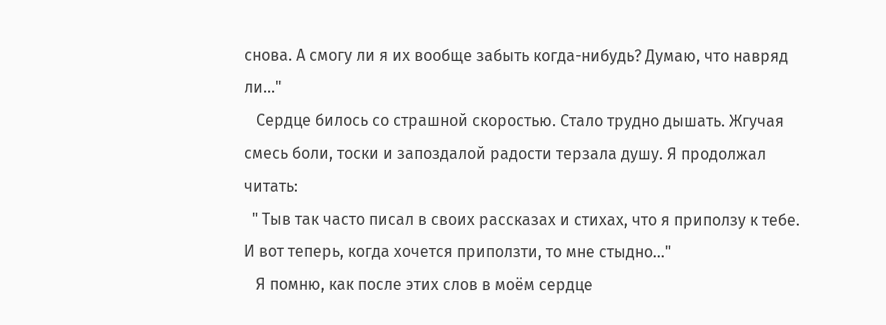снова. А смогу ли я их вообще забыть когда-нибудь? Думаю, что навряд ли..."
   Сердце билось со страшной скоростью. Стало трудно дышать. Жгучая смесь боли, тоски и запоздалой радости терзала душу. Я продолжал читать:
  " Тыв так часто писал в своих рассказах и стихах, что я приползу к тебе. И вот теперь, когда хочется приползти, то мне стыдно..."
   Я помню, как после этих слов в моём сердце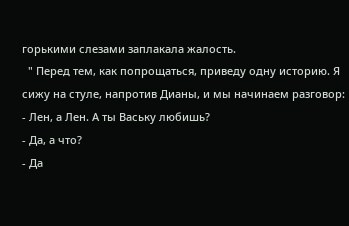горькими слезами заплакала жалость.
  " Перед тем, как попрощаться, приведу одну историю. Я сижу на стуле, напротив Дианы, и мы начинаем разговор:
- Лен, а Лен. А ты Ваську любишь?
- Да, а что?
- Да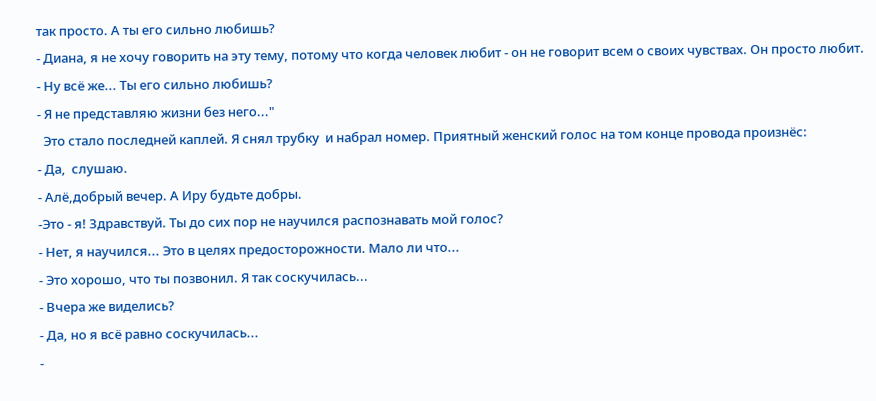так просто. А ты его сильно любишь?
- Диана, я не хочу говорить на эту тему, потому что когда человек любит - он не говорит всем о своих чувствах. Он просто любит.
- Ну всё же... Ты его сильно любишь?
- Я не представляю жизни без него..."
  Это стало последней каплей. Я снял трубку  и набрал номер. Приятный женский голос на том конце провода произнёс:
- Да,  слушаю.
- Алё,добрый вечер. А Иру будьте добры.
-Это - я! Здравствуй. Ты до сих пор не научился распознавать мой голос?
- Нет, я научился... Это в целях предосторожности. Мало ли что...
- Это хорошо, что ты позвонил. Я так соскучилась...
- Вчера же виделись?
- Да, но я всё равно соскучилась...
-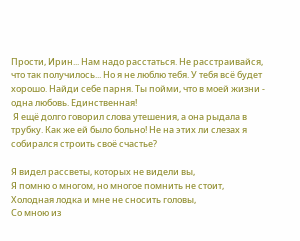Прости, Ирин... Нам надо расстаться. Не расстраивайся, что так получилось... Но я не люблю тебя. У тебя всё будет хорошо. Найди себе парня. Ты пойми, что в моей жизни - одна любовь. Единственная!
 Я ещё долго говорил слова утешения, а она рыдала в трубку. Как же ей было больно! Не на этих ли слезах я собирался строить своё счастье?

Я видел рассветы, которых не видели вы,
Я помню о многом, но многое помнить не стоит,
Холодная лодка и мне не сносить головы,
Со мною из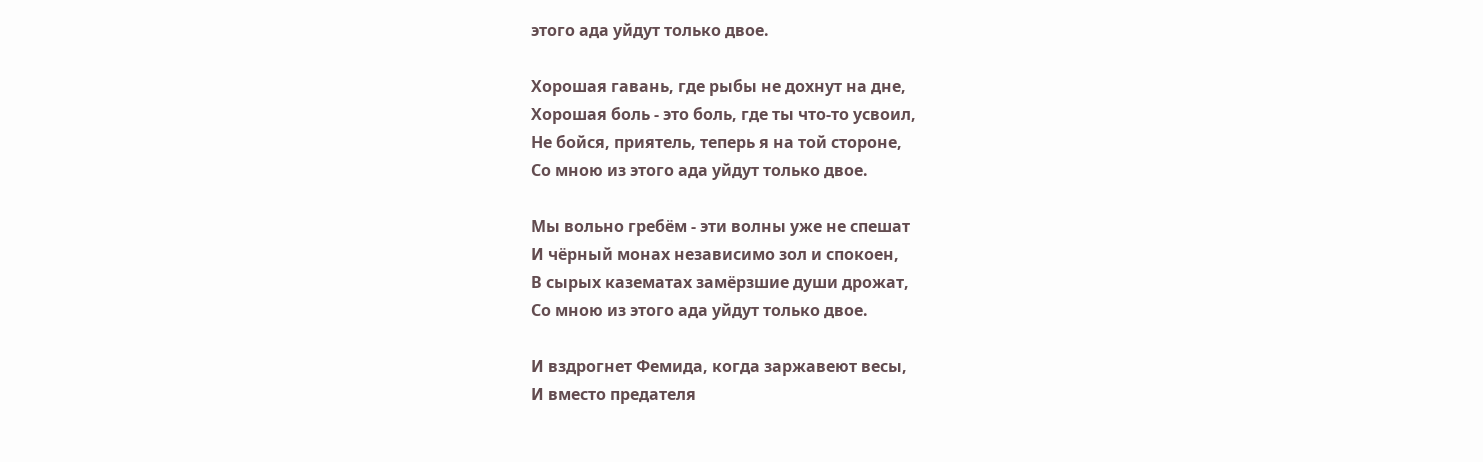этого ада уйдут только двое.

Хорошая гавань, где рыбы не дохнут на дне,
Хорошая боль - это боль, где ты что-то усвоил,
Не бойся, приятель, теперь я на той стороне,
Со мною из этого ада уйдут только двое.

Мы вольно гребём - эти волны уже не спешат
И чёрный монах независимо зол и спокоен,
В сырых казематах замёрзшие души дрожат,
Со мною из этого ада уйдут только двое.

И вздрогнет Фемида, когда заржавеют весы,
И вместо предателя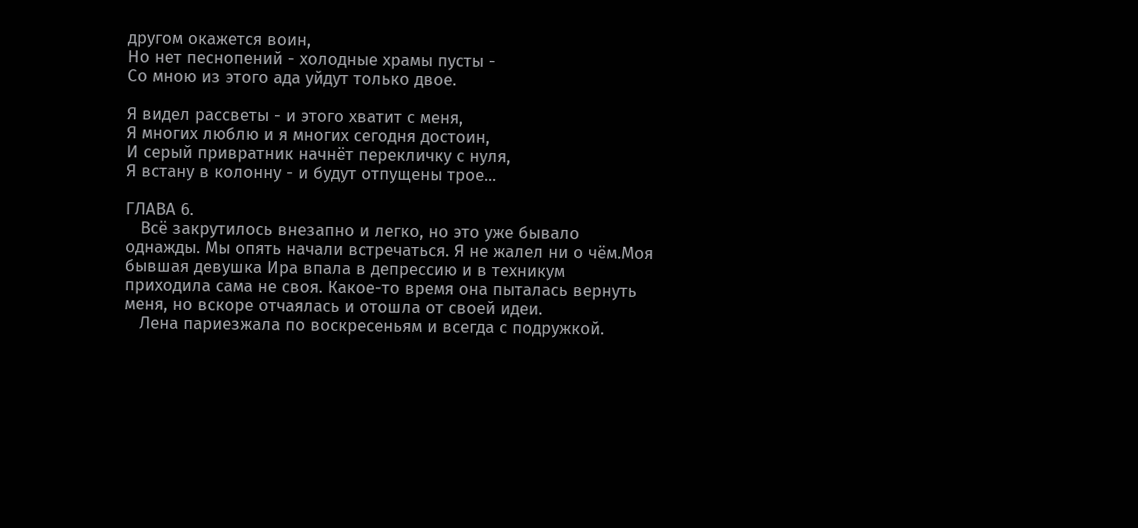другом окажется воин,
Но нет песнопений - холодные храмы пусты -
Со мною из этого ада уйдут только двое.

Я видел рассветы - и этого хватит с меня,
Я многих люблю и я многих сегодня достоин,
И серый привратник начнёт перекличку с нуля,
Я встану в колонну - и будут отпущены трое...

ГЛАВА 6.
   Всё закрутилось внезапно и легко, но это уже бывало однажды. Мы опять начали встречаться. Я не жалел ни о чём.Моя бывшая девушка Ира впала в депрессию и в техникум приходила сама не своя. Какое-то время она пыталась вернуть меня, но вскоре отчаялась и отошла от своей идеи.
   Лена париезжала по воскресеньям и всегда с подружкой.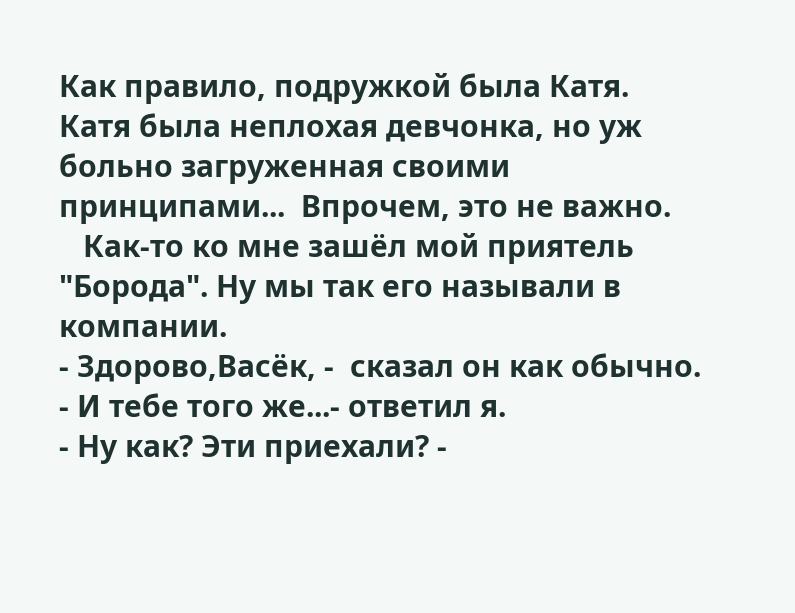Как правило, подружкой была Катя. Катя была неплохая девчонка, но уж больно загруженная своими принципами...  Впрочем, это не важно.
   Как-то ко мне зашёл мой приятель "Борода". Ну мы так его называли в компании.
- Здорово,Васёк, -  сказал он как обычно.
- И тебе того же...- ответил я.
- Ну как? Эти приехали? -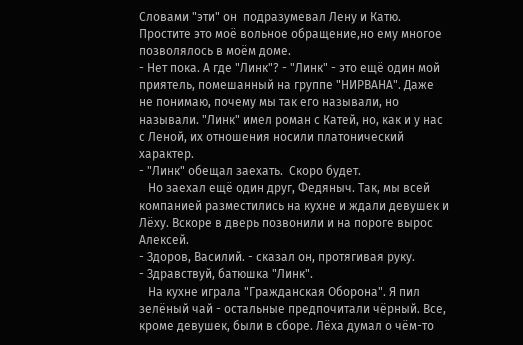Словами "эти" он  подразумевал Лену и Катю. Простите это моё вольное обращение,но ему многое позволялось в моём доме.
- Нет пока. А где "Линк"? - "Линк" - это ещё один мой приятель, помешанный на группе "НИРВАНА". Даже не понимаю, почему мы так его называли, но называли. "Линк" имел роман с Катей, но, как и у нас с Леной, их отношения носили платонический характер.
- "Линк" обещал заехать.  Скоро будет.
   Но заехал ещё один друг, Федяныч. Так, мы всей компанией разместились на кухне и ждали девушек и Лёху. Вскоре в дверь позвонили и на пороге вырос Алексей.
- Здоров, Василий. - сказал он, протягивая руку.
- Здравствуй, батюшка "Линк".
   На кухне играла "Гражданская Оборона". Я пил зелёный чай - остальные предпочитали чёрный. Все, кроме девушек, были в сборе. Лёха думал о чём-то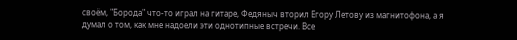своём, "Борода" что-то играл на гитаре, Федяныч вторил Егору Летову из магнитофона, а я думал о том, как мне надоели эти однотипные встречи. Все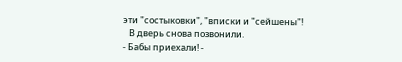эти "состыковки", "вписки и "сейшены"!
   В дверь снова позвонили.
- Бабы приехали! -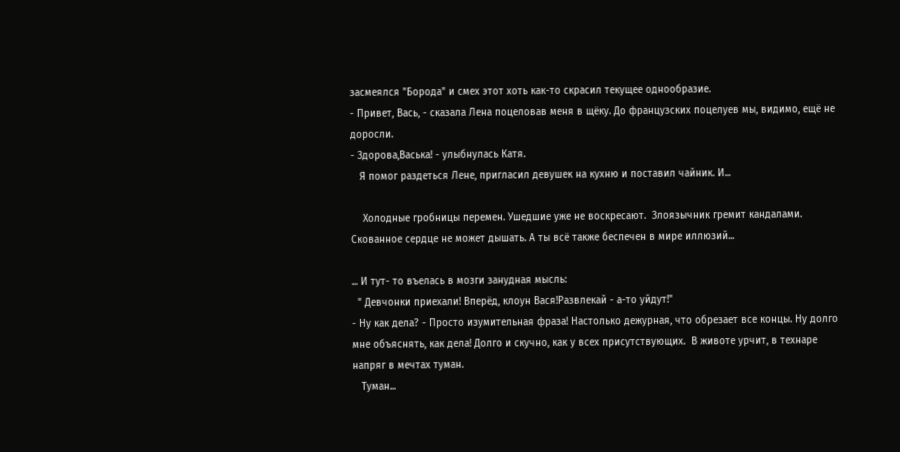засмеялся "Борода" и смех этот хоть как-то скрасил текущее однообразие.
- Привет, Вась, - сказала Лена поцеловав меня в щёку. До французских поцелуев мы, видимо, ещё не доросли.
- Здорова,Васька! - улыбнулась Катя.
   Я помог раздеться Лене, пригласил девушек на кухню и поставил чайник. И...

    Холодные гробницы перемен. Ушедшие уже не воскресают.  Злоязычник гремит кандалами. Скованное сердце не может дышать. А ты всё также беспечен в мире иллюзий...

... И тут- то въелась в мозги занудная мысль:
  " Девчонки приехали! Вперёд, клоун Вася!Развлекай - а-то уйдут!"
- Ну как дела? - Просто изумительная фраза! Настолько дежурная, что обрезает все концы. Ну долго мне объяснять, как дела! Долго и скучно, как у всех присутствующих.  В животе урчит, в технаре напряг в мечтах туман.
   Туман...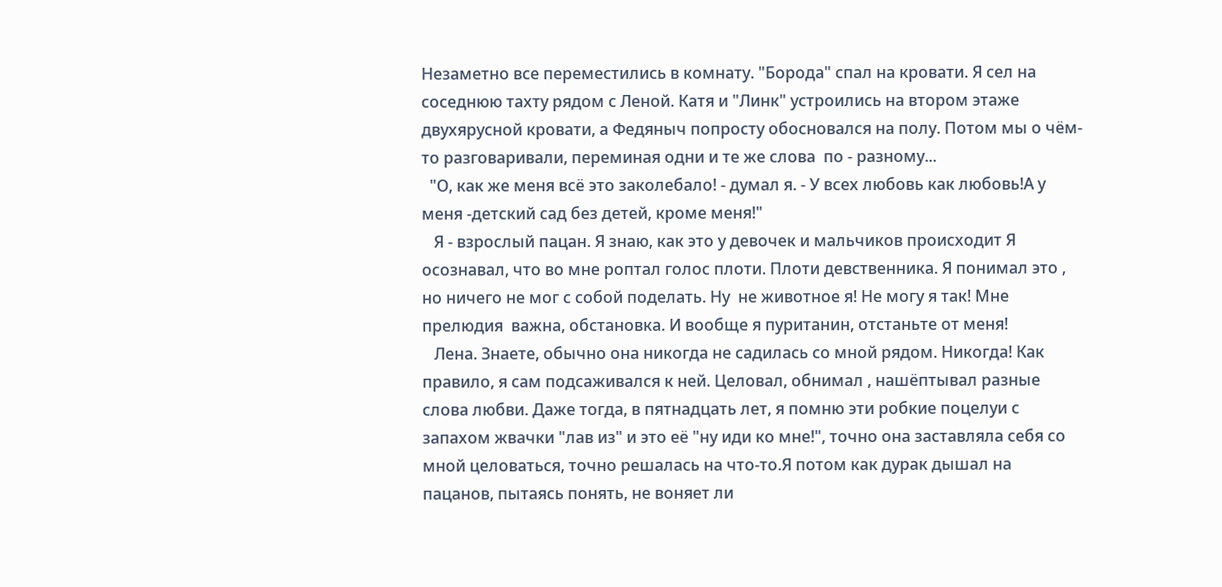Незаметно все переместились в комнату. "Борода" спал на кровати. Я сел на соседнюю тахту рядом с Леной. Катя и "Линк" устроились на втором этаже двухярусной кровати, а Федяныч попросту обосновался на полу. Потом мы о чём-то разговаривали, переминая одни и те же слова  по - разному...
  "О, как же меня всё это заколебало! - думал я. - У всех любовь как любовь!А у меня -детский сад без детей, кроме меня!"
   Я - взрослый пацан. Я знаю, как это у девочек и мальчиков происходит Я осознавал, что во мне роптал голос плоти. Плоти девственника. Я понимал это , но ничего не мог с собой поделать. Ну  не животное я! Не могу я так! Мне прелюдия  важна, обстановка. И вообще я пуританин, отстаньте от меня!
   Лена. Знаете, обычно она никогда не садилась со мной рядом. Никогда! Как правило, я сам подсаживался к ней. Целовал, обнимал , нашёптывал разные слова любви. Даже тогда, в пятнадцать лет, я помню эти робкие поцелуи с запахом жвачки "лав из" и это её "ну иди ко мне!", точно она заставляла себя со мной целоваться, точно решалась на что-то.Я потом как дурак дышал на пацанов, пытаясь понять, не воняет ли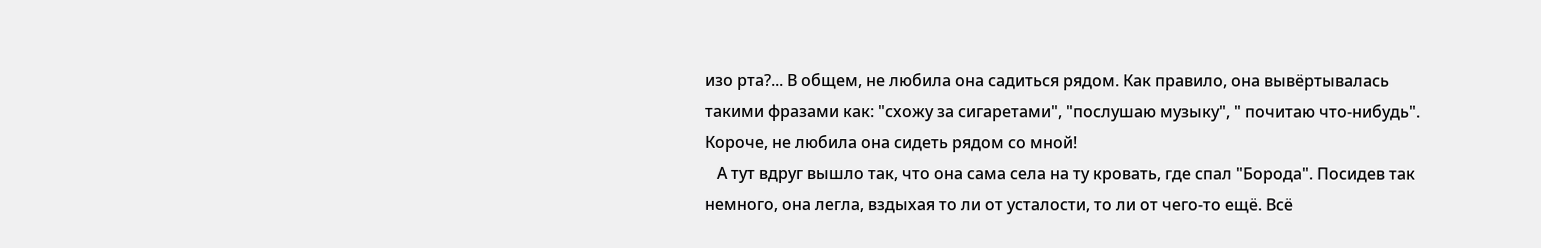изо рта?... В общем, не любила она садиться рядом. Как правило, она вывёртывалась такими фразами как: "схожу за сигаретами", "послушаю музыку", " почитаю что-нибудь". Короче, не любила она сидеть рядом со мной!
   А тут вдруг вышло так, что она сама села на ту кровать, где спал "Борода". Посидев так немного, она легла, вздыхая то ли от усталости, то ли от чего-то ещё. Всё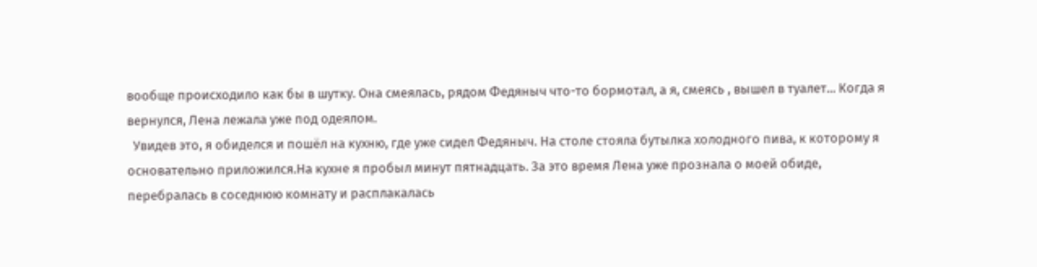вообще происходило как бы в шутку. Она смеялась, рядом Федяныч что-то бормотал, а я, смеясь , вышел в туалет... Когда я вернулся, Лена лежала уже под одеялом.
  Увидев это, я обиделся и пошёл на кухню, где уже сидел Федяныч. На столе стояла бутылка холодного пива, к которому я основательно приложился.На кухне я пробыл минут пятнадцать. За это время Лена уже прознала о моей обиде, перебралась в соседнюю комнату и расплакалась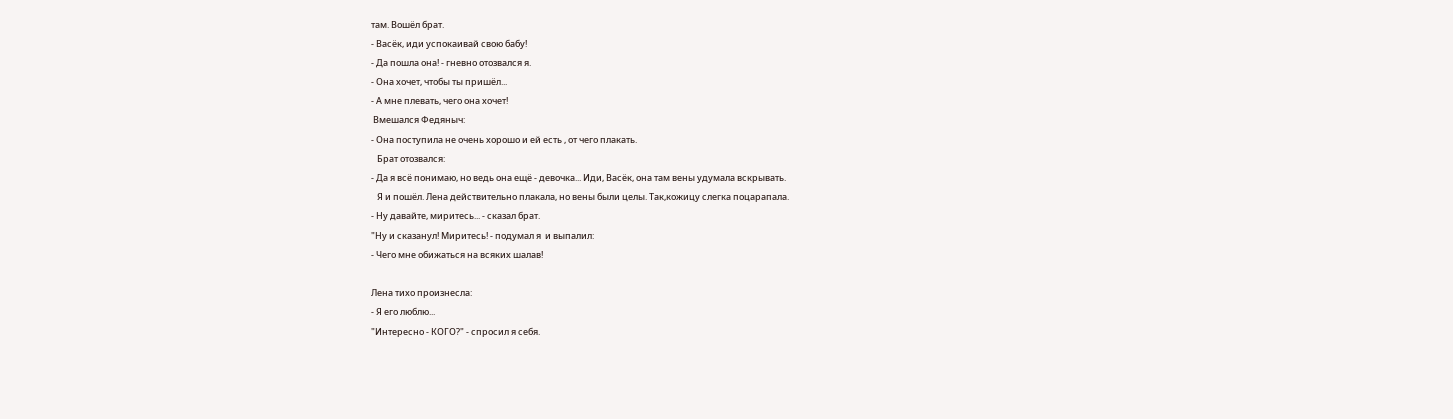там. Вошёл брат.
- Васёк, иди успокаивай свою бабу!
- Да пошла она! - гневно отозвался я.
- Она хочет, чтобы ты пришёл...
- А мне плевать, чего она хочет!
 Вмешался Федяныч:
- Она поступила не очень хорошо и ей есть , от чего плакать.
   Брат отозвался:
- Да я всё понимаю, но ведь она ещё - девочка... Иди, Васёк, она там вены удумала вскрывать.
   Я и пошёл. Лена действительно плакала, но вены были целы. Так,кожицу слегка поцарапала.
- Ну давайте, миритесь... - сказал брат.
"Ну и сказанул! Миритесь! - подумал я  и выпалил:
- Чего мне обижаться на всяких шалав!

Лена тихо произнесла:
- Я его люблю...
"Интересно - КОГО?" - спросил я себя.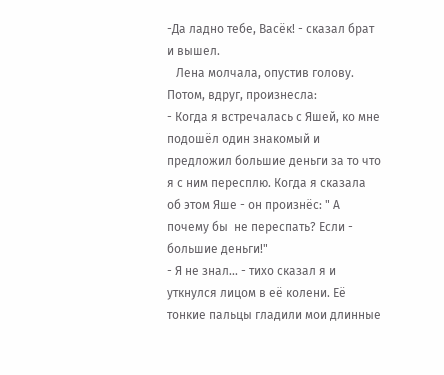-Да ладно тебе, Васёк! - сказал брат и вышел.
   Лена молчала, опустив голову. Потом, вдруг, произнесла:
- Когда я встречалась с Яшей, ко мне подошёл один знакомый и предложил большие деньги за то что я с ним пересплю. Когда я сказала об этом Яше - он произнёс: " А почему бы  не переспать? Если - большие деньги!"
- Я не знал... - тихо сказал я и уткнулся лицом в её колени. Её тонкие пальцы гладили мои длинные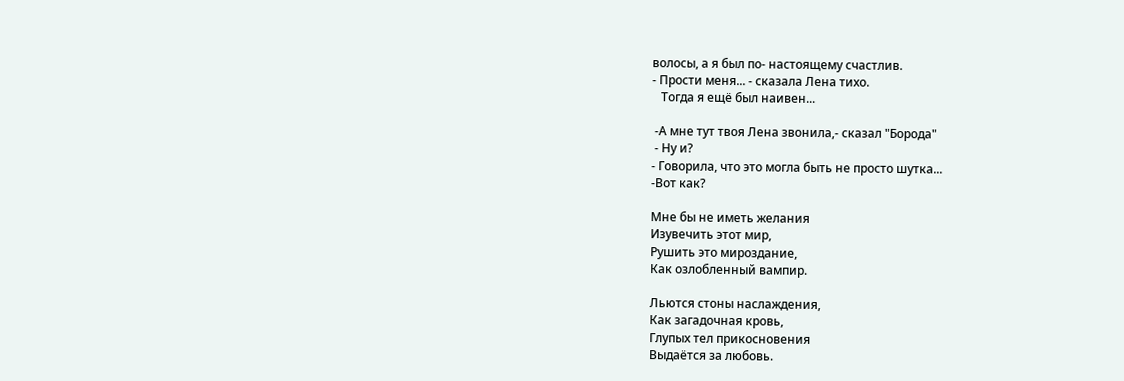волосы, а я был по- настоящему счастлив.
- Прости меня... - сказала Лена тихо.
   Тогда я ещё был наивен...

 -А мне тут твоя Лена звонила,- сказал "Борода"
 - Ну и?
- Говорила, что это могла быть не просто шутка...
-Вот как?

Мне бы не иметь желания
Изувечить этот мир,
Рушить это мироздание,
Как озлобленный вампир.

Льются стоны наслаждения,
Как загадочная кровь,
Глупых тел прикосновения
Выдаётся за любовь.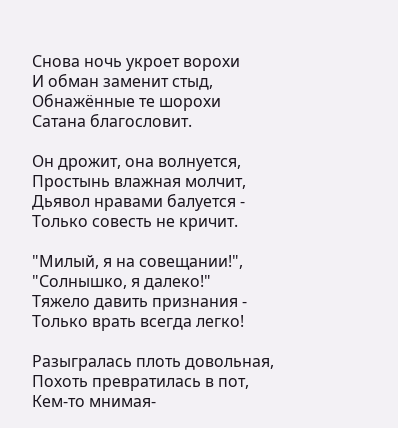Снова ночь укроет ворохи
И обман заменит стыд,
Обнажённые те шорохи
Сатана благословит.

Он дрожит, она волнуется,
Простынь влажная молчит,
Дьявол нравами балуется -
Только совесть не кричит.

"Милый, я на совещании!",
"Солнышко, я далеко!"
Тяжело давить признания -
Только врать всегда легко!

Разыгралась плоть довольная,
Похоть превратилась в пот,
Кем-то мнимая-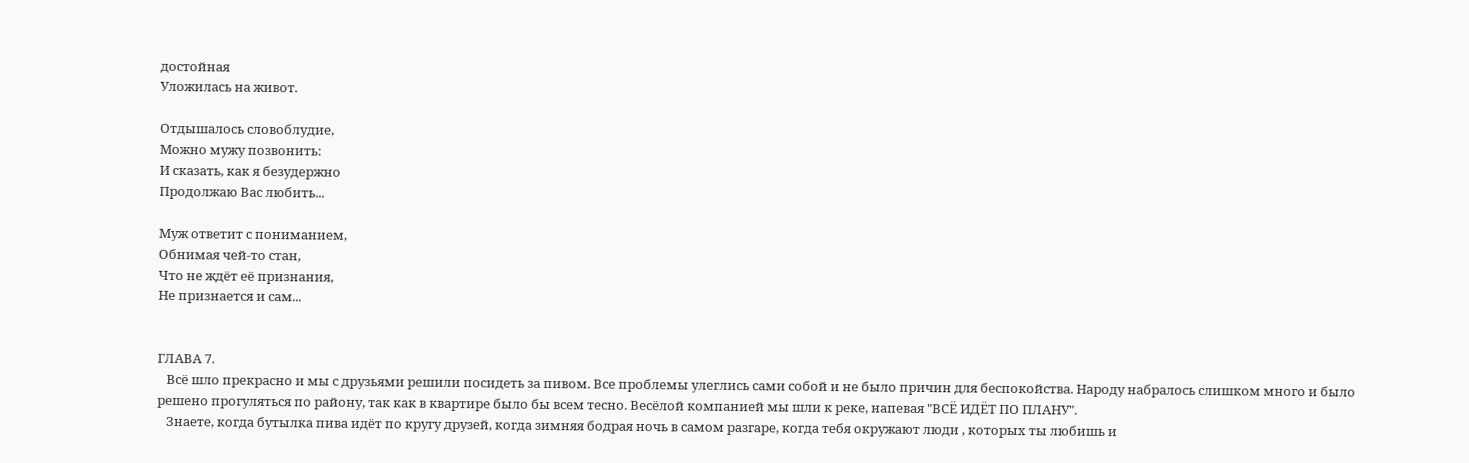достойная
Уложилась на живот.

Отдышалось словоблудие,
Можно мужу позвонить:
И сказать, как я безудержно
Продолжаю Вас любить...

Муж ответит с пониманием,
Обнимая чей-то стан,
Что не ждёт её признания,
Не признается и сам...


ГЛАВА 7.
   Всё шло прекрасно и мы с друзьями решили посидеть за пивом. Все проблемы улеглись сами собой и не было причин для беспокойства. Народу набралось слишком много и было решено прогуляться по району, так как в квартире было бы всем тесно. Весёлой компанией мы шли к реке, напевая "ВСЁ ИДЁТ ПО ПЛАНУ".
   Знаете, когда бутылка пива идёт по кругу друзей, когда зимняя бодрая ночь в самом разгаре, когда тебя окружают люди , которых ты любишь и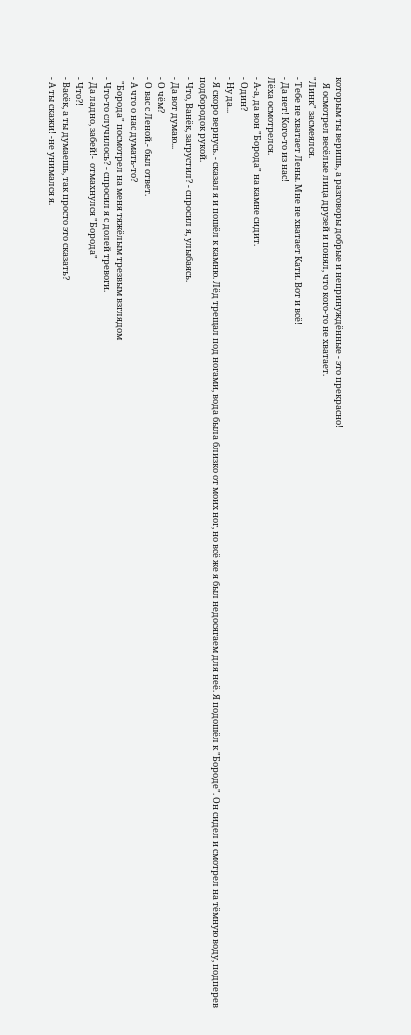которым ты веришь, а разговоры добрые и непринуждённые - это прекрасно!
   Я осмотрел весёлые лица друзей и понял, что кого-то не хватает.
"Линк" засмеялся.
- Тебе не хватает Лены. Мне не хватает Кати. Вот и всё!
- Да нет! Кого-то из нас!
Лёха осмотрелся.
- А-а, да вон "Борода" на камне сидит.
- Один?
- Ну да...
- Я скоро вернусь. - сказал я и пошёл к камню. Лёд трещал под ногами, вода была близко от моих ног, но всё же я был недосягаем для неё. Я подошёл к "Бороде". Он сидел и смотрел на тёмную воду, подперев подбородок рукой.
- Что, Ванёк, загрустил? - спросил я, улыбаясь.
- Да вот думаю...
- О чём?
- О вас с Леной.- был ответ.
- А что о нас думать-то?
  "Борода" посмотрел на меня тяжёлым трезвым взглядом
- Что-то случилось? - спросил я с долей тревоги.
- Да ладно, забей!-  отмахнулся "Борода"
- Что?!
- Васёк, а ты думаешь, так просто это сказать?
- А ты скажи! -не унимался я.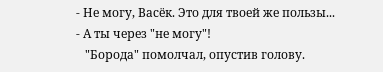- Не могу, Васёк. Это для твоей же пользы...
- А ты через "не могу"!
   "Борода" помолчал, опустив голову.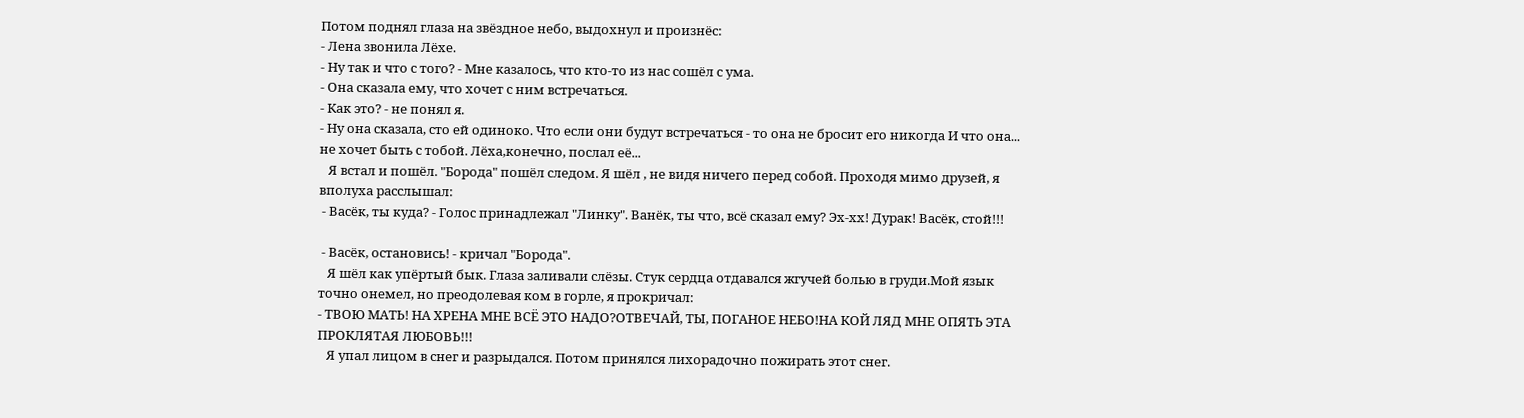Потом поднял глаза на звёздное небо, выдохнул и произнёс:
- Лена звонила Лёхе.
- Ну так и что с того? - Мне казалось, что кто-то из нас сошёл с ума.
- Она сказала ему, что хочет с ним встречаться.
- Как это? - не понял я.
- Ну она сказала, сто ей одиноко. Что если они будут встречаться - то она не бросит его никогда И что она... не хочет быть с тобой. Лёха,конечно, послал её...
   Я встал и пошёл. "Борода" пошёл следом. Я шёл , не видя ничего перед собой. Проходя мимо друзей, я вполуха расслышал:
 - Васёк, ты куда? - Голос принадлежал "Линку". Ванёк, ты что, всё сказал ему? Эх-хх! Дурак! Васёк, стой!!!

 - Васёк, остановись! - кричал "Борода".
   Я шёл как упёртый бык. Глаза заливали слёзы. Стук сердца отдавался жгучей болью в груди.Мой язык точно онемел, но преодолевая ком в горле, я прокричал:
- ТВОЮ МАТЬ! НА ХРЕНА МНЕ ВСЁ ЭТО НАДО?ОТВЕЧАЙ, ТЫ, ПОГАНОЕ НЕБО!НА КОЙ ЛЯД МНЕ ОПЯТЬ ЭТА ПРОКЛЯТАЯ ЛЮБОВЬ!!!
   Я упал лицом в снег и разрыдался. Потом принялся лихорадочно пожирать этот снег.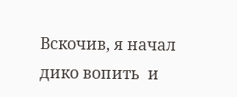Вскочив, я начал дико вопить  и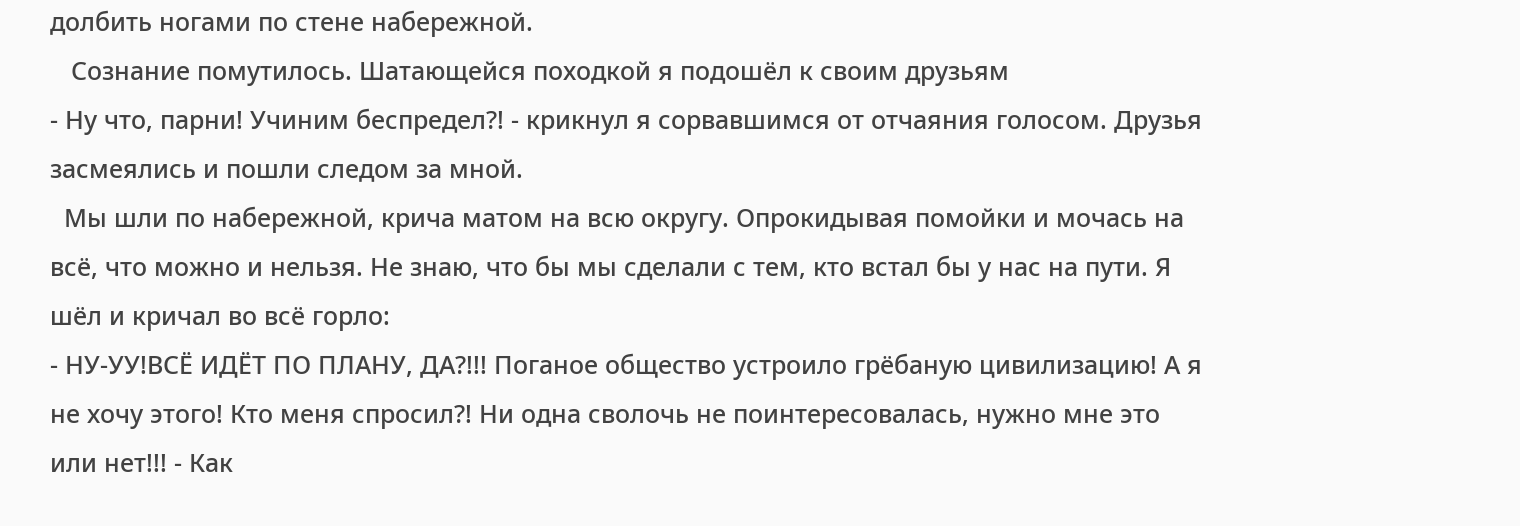долбить ногами по стене набережной.
   Сознание помутилось. Шатающейся походкой я подошёл к своим друзьям
- Ну что, парни! Учиним беспредел?! - крикнул я сорвавшимся от отчаяния голосом. Друзья засмеялись и пошли следом за мной.
  Мы шли по набережной, крича матом на всю округу. Опрокидывая помойки и мочась на всё, что можно и нельзя. Не знаю, что бы мы сделали с тем, кто встал бы у нас на пути. Я шёл и кричал во всё горло:
- НУ-УУ!ВСЁ ИДЁТ ПО ПЛАНУ, ДА?!!! Поганое общество устроило грёбаную цивилизацию! А я не хочу этого! Кто меня спросил?! Ни одна сволочь не поинтересовалась, нужно мне это или нет!!! - Как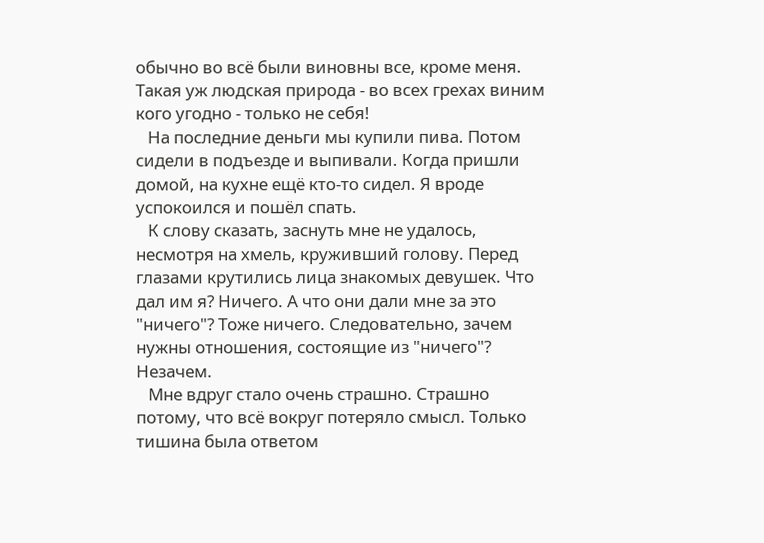обычно во всё были виновны все, кроме меня. Такая уж людская природа - во всех грехах виним кого угодно - только не себя!
   На последние деньги мы купили пива. Потом сидели в подъезде и выпивали. Когда пришли домой, на кухне ещё кто-то сидел. Я вроде успокоился и пошёл спать.
   К слову сказать, заснуть мне не удалось, несмотря на хмель, круживший голову. Перед глазами крутились лица знакомых девушек. Что дал им я? Ничего. А что они дали мне за это "ничего"? Тоже ничего. Следовательно, зачем нужны отношения, состоящие из "ничего"? Незачем.
   Мне вдруг стало очень страшно. Страшно потому, что всё вокруг потеряло смысл. Только тишина была ответом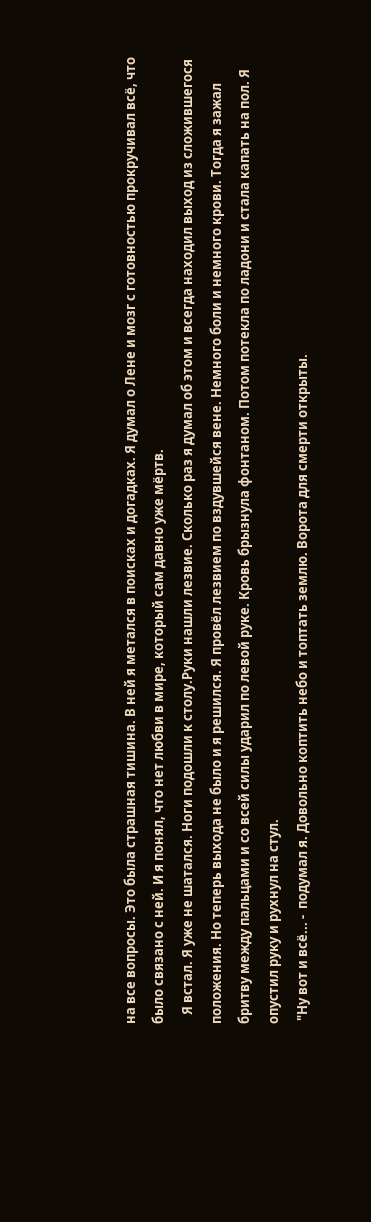на все вопросы. Это была страшная тишина. В ней я метался в поисках и догадках. Я думал о Лене и мозг с готовностью прокручивал всё, что было связано с ней. И я понял, что нет любви в мире, который сам давно уже мёртв.
   Я встал. Я уже не шатался. Ноги подошли к столу.Руки нашли лезвие. Сколько раз я думал об этом и всегда находил выход из сложившегося положения. Но теперь выхода не было и я решился. Я провёл лезвием по вздувшейся вене. Немного боли и немного крови. Тогда я зажал бритву между пальцами и со всей силы ударил по левой руке. Кровь брызнула фонтаном. Потом потекла по ладони и стала капать на пол. Я опустил руку и рухнул на стул.
 "Ну вот и всё... -  подумал я. Довольно коптить небо и топтать землю. Ворота для смерти открыты.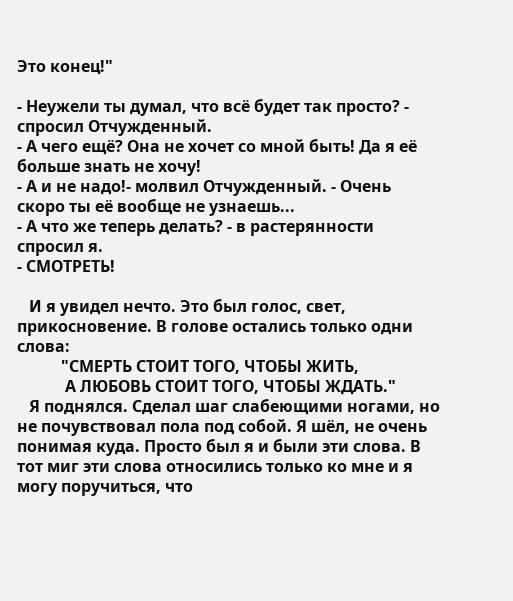Это конец!"

- Неужели ты думал, что всё будет так просто? -  спросил Отчужденный.
- А чего ещё? Она не хочет со мной быть! Да я её больше знать не хочу!
- А и не надо!- молвил Отчужденный. - Очень скоро ты её вообще не узнаешь...
- А что же теперь делать? - в растерянности спросил я.
- СМОТРЕТЬ!

   И я увидел нечто. Это был голос, свет, прикосновение. В голове остались только одни слова:
           "СМЕРТЬ СТОИТ ТОГО, ЧТОБЫ ЖИТЬ,
            А ЛЮБОВЬ СТОИТ ТОГО, ЧТОБЫ ЖДАТЬ."
   Я поднялся. Сделал шаг слабеющими ногами, но не почувствовал пола под собой. Я шёл, не очень понимая куда. Просто был я и были эти слова. В тот миг эти слова относились только ко мне и я могу поручиться, что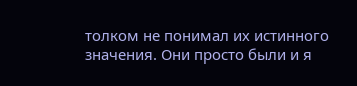толком не понимал их истинного значения. Они просто были и я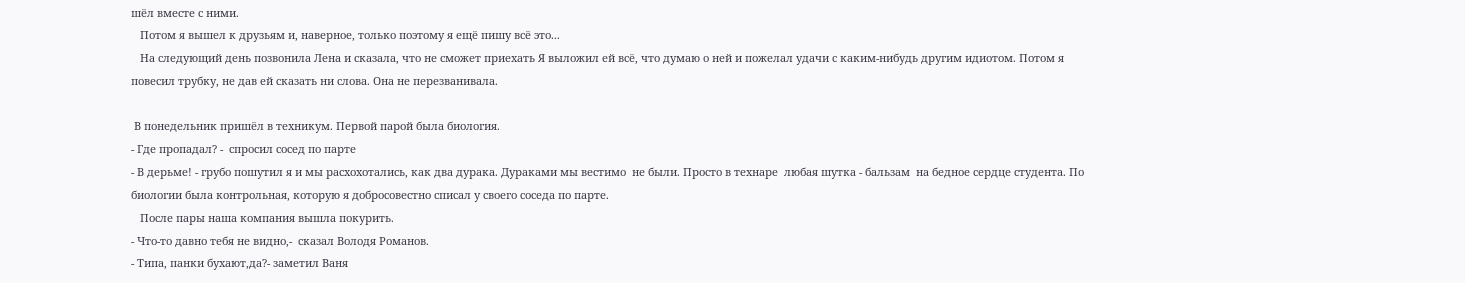шёл вместе с ними.
   Потом я вышел к друзьям и, наверное, только поэтому я ещё пишу всё это...
   На следующий день позвонила Лена и сказала, что не сможет приехать Я выложил ей всё, что думаю о ней и пожелал удачи с каким-нибудь другим идиотом. Потом я повесил трубку, не дав ей сказать ни слова. Она не перезванивала.

 В понедельник пришёл в техникум. Первой парой была биология.
- Где пропадал? -  спросил сосед по парте
- В дерьме! - грубо пошутил я и мы расхохотались, как два дурака. Дураками мы вестимо  не были. Просто в технаре  любая шутка - бальзам  на бедное сердце студента. По биологии была контрольная, которую я добросовестно списал у своего соседа по парте.
   После пары наша компания вышла покурить.
- Что-то давно тебя не видно,-  сказал Володя Романов.
- Типа, панки бухают,да?- заметил Ваня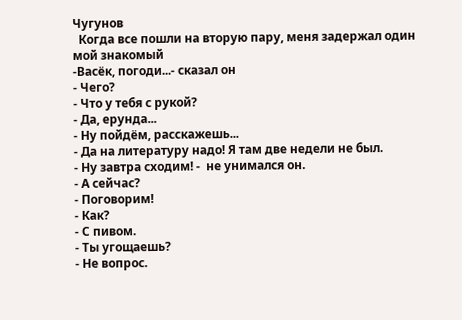Чугунов
  Когда все пошли на вторую пару, меня задержал один мой знакомый
-Васёк, погоди...- сказал он
- Чего?
- Что у тебя с рукой?
- Да, ерунда...
- Ну пойдём, расскажешь...
- Да на литературу надо! Я там две недели не был.
- Ну завтра сходим! -  не унимался он.
- А сейчас?
- Поговорим!
- Как?
- С пивом.
- Ты угощаешь?
- Не вопрос.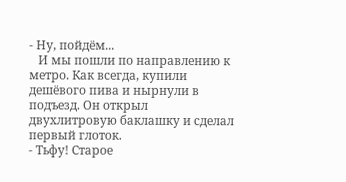- Ну, пойдём...
   И мы пошли по направлению к метро. Как всегда, купили дешёвого пива и нырнули в подъезд. Он открыл двухлитровую баклашку и сделал первый глоток.
- Тьфу! Старое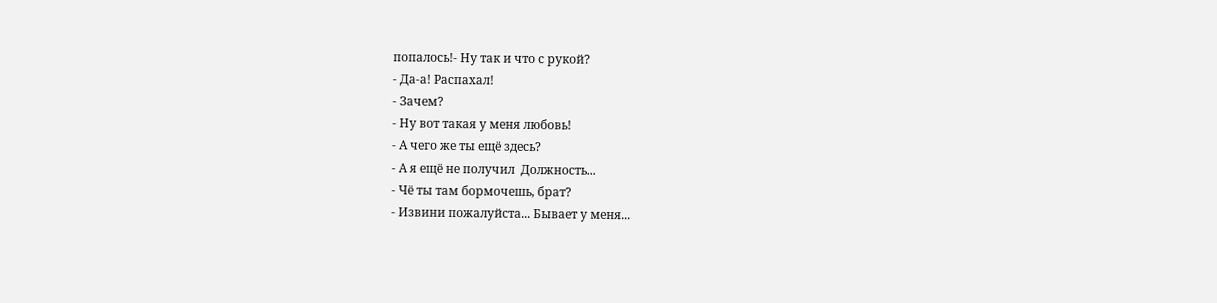попалось!- Ну так и что с рукой?
- Да-а! Распахал!
- Зачем?
- Ну вот такая у меня любовь!
- А чего же ты ещё здесь?
- А я ещё не получил  Должность...
- Чё ты там бормочешь, брат?
- Извини пожалуйста... Бывает у меня...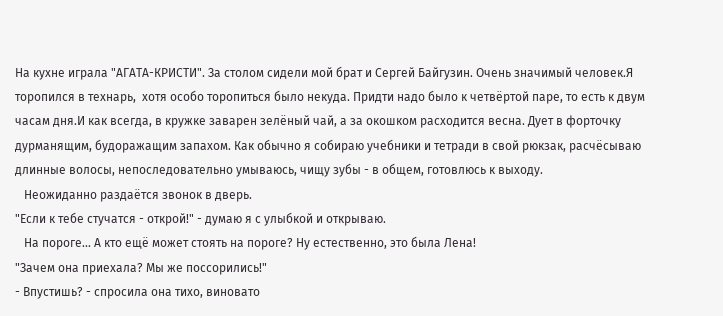На кухне играла "АГАТА-КРИСТИ". За столом сидели мой брат и Сергей Байгузин. Очень значимый человек.Я торопился в технарь,  хотя особо торопиться было некуда. Придти надо было к четвёртой паре, то есть к двум часам дня.И как всегда, в кружке заварен зелёный чай, а за окошком расходится весна. Дует в форточку дурманящим, будоражащим запахом. Как обычно я собираю учебники и тетради в свой рюкзак, расчёсываю длинные волосы, непоследовательно умываюсь, чищу зубы - в общем, готовлюсь к выходу.
   Неожиданно раздаётся звонок в дверь.
"Если к тебе стучатся - открой!" - думаю я с улыбкой и открываю.
   На пороге... А кто ещё может стоять на пороге? Ну естественно, это была Лена!
"Зачем она приехала? Мы же поссорились!"
- Впустишь? - спросила она тихо, виновато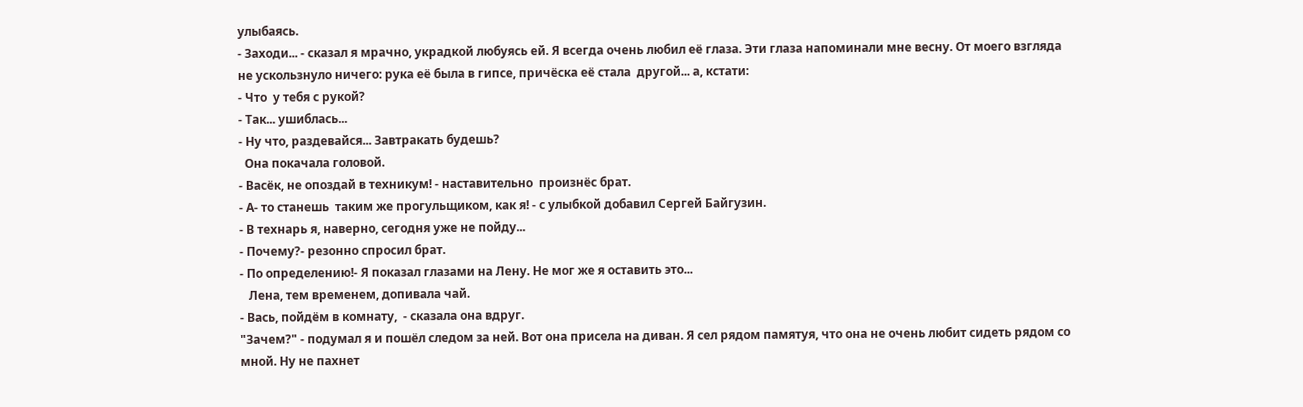улыбаясь.
- Заходи... - сказал я мрачно, украдкой любуясь ей. Я всегда очень любил её глаза. Эти глаза напоминали мне весну. От моего взгляда не ускользнуло ничего: рука её была в гипсе, причёска её стала  другой... а, кстати:
- Что  у тебя с рукой?
- Так... ушиблась...
- Ну что, раздевайся... Завтракать будешь?
  Она покачала головой.
- Васёк, не опоздай в техникум! - наставительно  произнёс брат.
- А- то станешь  таким же прогульщиком, как я! - с улыбкой добавил Сергей Байгузин.
- В технарь я, наверно, сегодня уже не пойду...
- Почему?- резонно спросил брат.
- По определению!- Я показал глазами на Лену. Не мог же я оставить это...
   Лена, тем временем, допивала чай.
- Вась, пойдём в комнату,  - сказала она вдруг.
"Зачем?" - подумал я и пошёл следом за ней. Вот она присела на диван. Я сел рядом памятуя, что она не очень любит сидеть рядом со мной. Ну не пахнет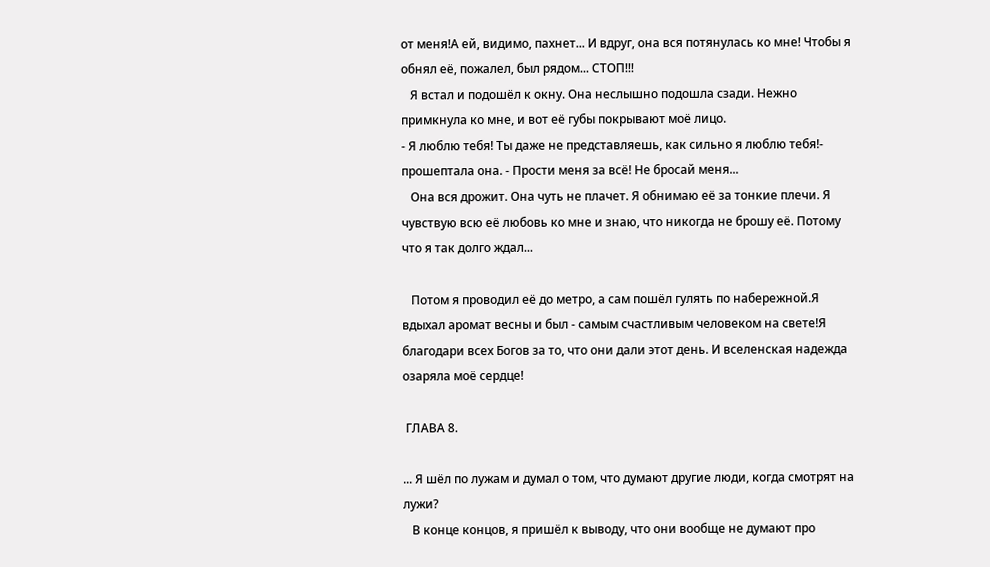от меня!А ей, видимо, пахнет... И вдруг, она вся потянулась ко мне! Чтобы я обнял её, пожалел, был рядом... СТОП!!!
   Я встал и подошёл к окну. Она неслышно подошла сзади. Нежно примкнула ко мне, и вот её губы покрывают моё лицо.
- Я люблю тебя! Ты даже не представляешь, как сильно я люблю тебя!- прошептала она. - Прости меня за всё! Не бросай меня...
   Она вся дрожит. Она чуть не плачет. Я обнимаю её за тонкие плечи. Я чувствую всю её любовь ко мне и знаю, что никогда не брошу её. Потому что я так долго ждал...

   Потом я проводил её до метро, а сам пошёл гулять по набережной.Я вдыхал аромат весны и был - самым счастливым человеком на свете!Я благодари всех Богов за то, что они дали этот день. И вселенская надежда озаряла моё сердце!

 ГЛАВА 8.

... Я шёл по лужам и думал о том, что думают другие люди, когда смотрят на лужи?
   В конце концов, я пришёл к выводу, что они вообще не думают про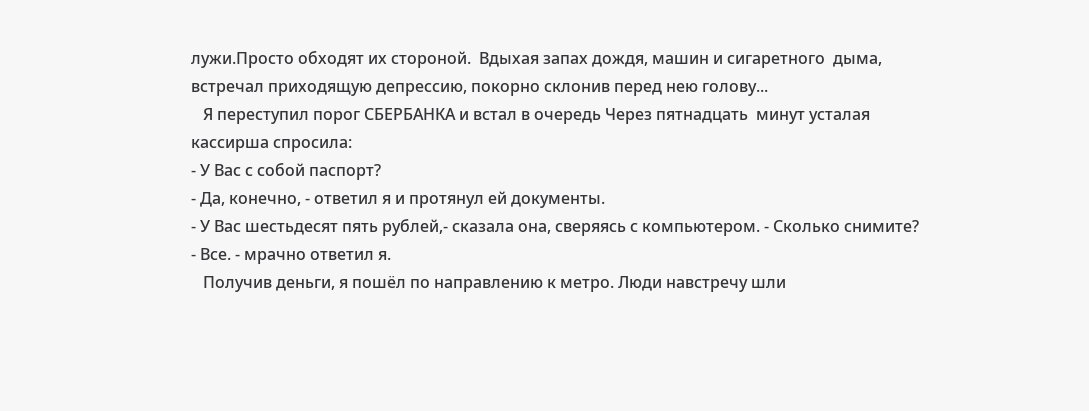лужи.Просто обходят их стороной.  Вдыхая запах дождя, машин и сигаретного  дыма,  встречал приходящую депрессию, покорно склонив перед нею голову...
   Я переступил порог СБЕРБАНКА и встал в очередь Через пятнадцать  минут усталая  кассирша спросила:
- У Вас с собой паспорт?
- Да, конечно, - ответил я и протянул ей документы.
- У Вас шестьдесят пять рублей,- сказала она, сверяясь с компьютером. - Сколько снимите?
- Все. - мрачно ответил я.
   Получив деньги, я пошёл по направлению к метро. Люди навстречу шли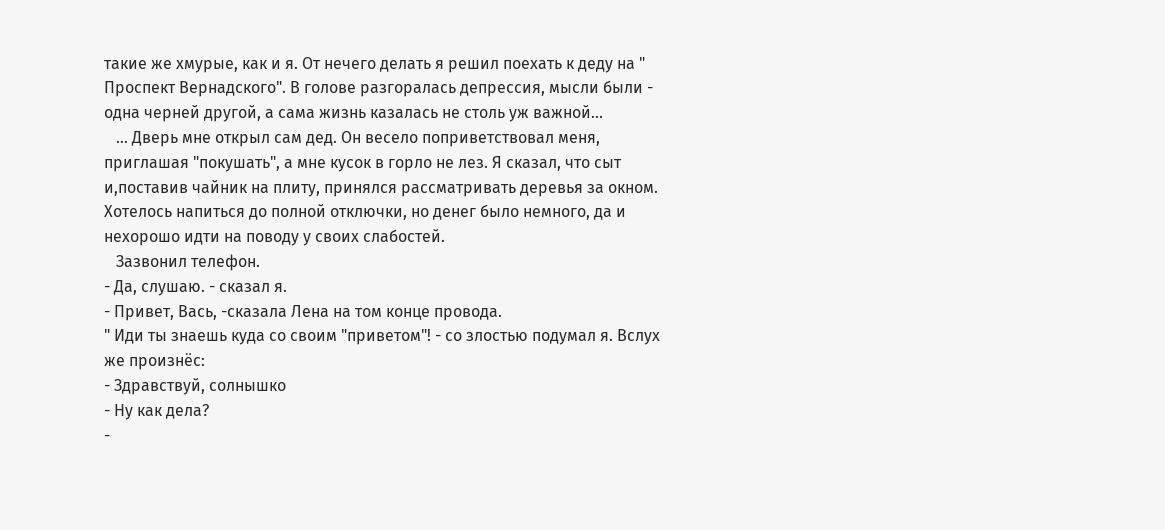такие же хмурые, как и я. От нечего делать я решил поехать к деду на " Проспект Вернадского". В голове разгоралась депрессия, мысли были - одна черней другой, а сама жизнь казалась не столь уж важной...
   ... Дверь мне открыл сам дед. Он весело поприветствовал меня, приглашая "покушать", а мне кусок в горло не лез. Я сказал, что сыт и,поставив чайник на плиту, принялся рассматривать деревья за окном. Хотелось напиться до полной отключки, но денег было немного, да и нехорошо идти на поводу у своих слабостей.
   Зазвонил телефон.
- Да, слушаю. - сказал я.
- Привет, Вась, -сказала Лена на том конце провода.
" Иди ты знаешь куда со своим "приветом"! - со злостью подумал я. Вслух же произнёс:
- Здравствуй, солнышко
- Ну как дела?
-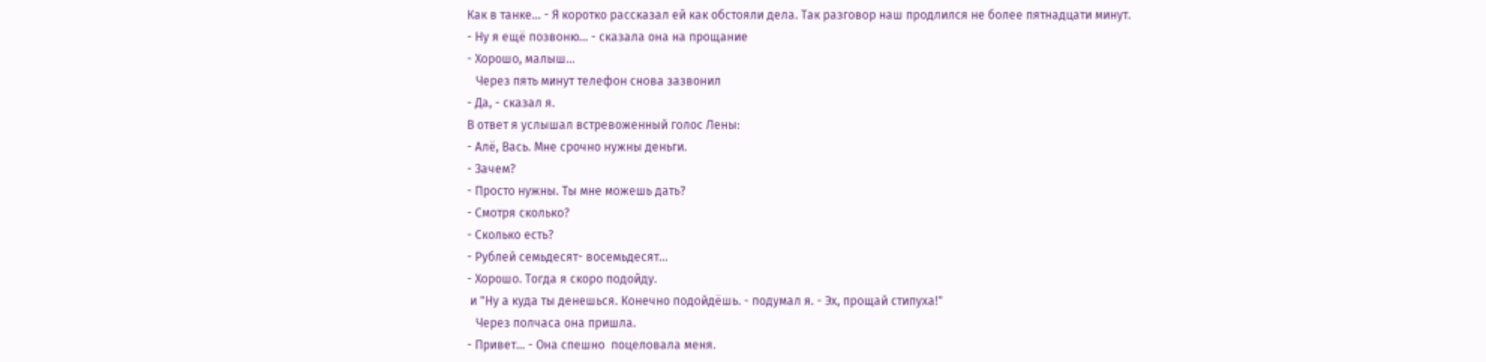Как в танке... - Я коротко рассказал ей как обстояли дела. Так разговор наш продлился не более пятнадцати минут.
- Ну я ещё позвоню... - сказала она на прощание
- Хорошо, малыш...
   Через пять минут телефон снова зазвонил
- Да, - сказал я.
В ответ я услышал встревоженный голос Лены:
- Алё, Вась. Мне срочно нужны деньги.
- Зачем?
- Просто нужны. Ты мне можешь дать?
- Смотря сколько?
- Сколько есть?
- Рублей семьдесят- восемьдесят...
- Хорошо. Тогда я скоро подойду.
 и "Ну а куда ты денешься. Конечно подойдёшь. - подумал я. - Эх, прощай стипуха!"
   Через полчаса она пришла.
- Привет... - Она спешно  поцеловала меня.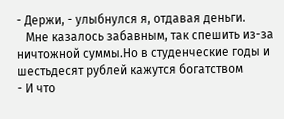- Держи, - улыбнулся я, отдавая деньги.
   Мне казалось забавным, так спешить из-за ничтожной суммы.Но в студенческие годы и шестьдесят рублей кажутся богатством
- И что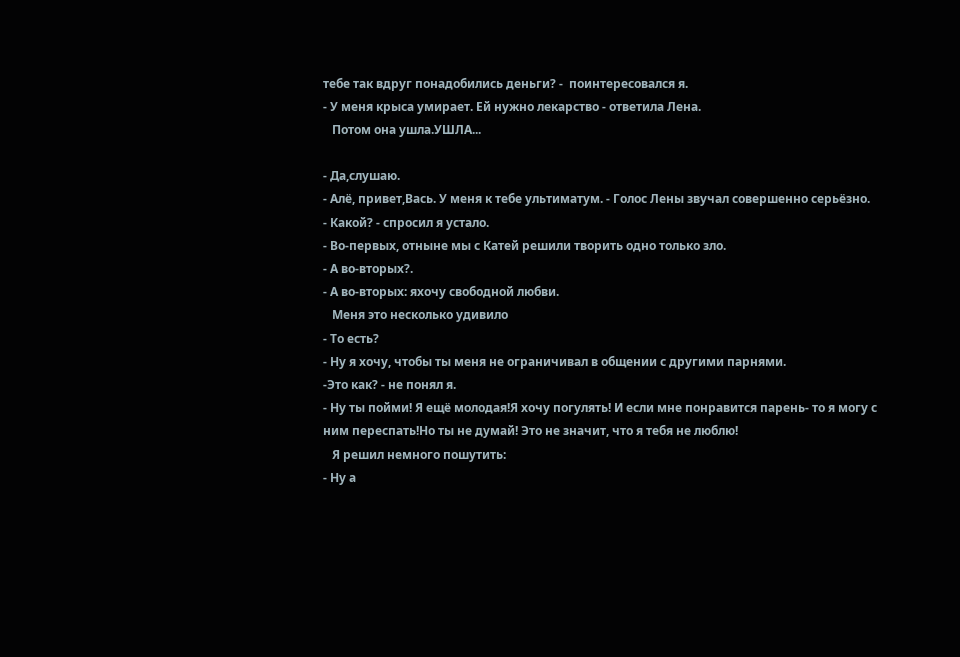тебе так вдруг понадобились деньги? -  поинтересовался я.
- У меня крыса умирает. Ей нужно лекарство - ответила Лена.
   Потом она ушла.УШЛА...

- Да,слушаю.
- Алё, привет,Вась. У меня к тебе ультиматум. - Голос Лены звучал совершенно серьёзно.
- Какой? - спросил я устало.
- Во-первых, отныне мы с Катей решили творить одно только зло.
- А во-вторых?.
- А во-вторых: яхочу свободной любви.
   Меня это несколько удивило
- То есть?
- Ну я хочу, чтобы ты меня не ограничивал в общении с другими парнями.
-Это как? - не понял я.
- Ну ты пойми! Я ещё молодая!Я хочу погулять! И если мне понравится парень- то я могу с ним переспать!Но ты не думай! Это не значит, что я тебя не люблю!
   Я решил немного пошутить:
- Ну а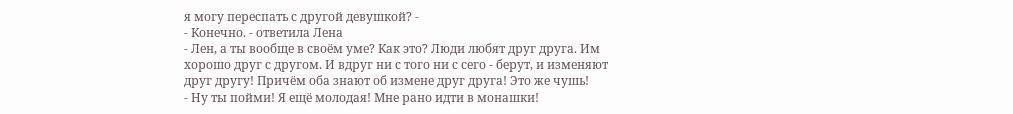я могу переспать с другой девушкой? -
- Конечно. - ответила Лена
- Лен, а ты вообще в своём уме? Как это? Люди любят друг друга. Им хорошо друг с другом. И вдруг ни с того ни с сего - берут, и изменяют друг другу! Причём оба знают об измене друг друга! Это же чушь!
- Ну ты пойми! Я ещё молодая! Мне рано идти в монашки!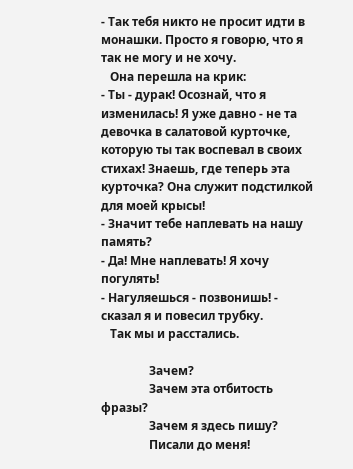- Так тебя никто не просит идти в монашки. Просто я говорю, что я так не могу и не хочу.
   Она перешла на крик:
- Ты - дурак! Осознай, что я изменилась! Я уже давно - не та девочка в салатовой курточке, которую ты так воспевал в своих стихах! Знаешь, где теперь эта курточка? Она служит подстилкой для моей крысы!
- Значит тебе наплевать на нашу память?
- Да! Мне наплевать! Я хочу погулять!
- Нагуляешься - позвонишь! - сказал я и повесил трубку.
   Так мы и расстались.

                Зачем?
                Зачем эта отбитость фразы?
                Зачем я здесь пишу?
                Писали до меня!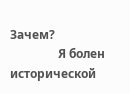Зачем?
                Я болен исторической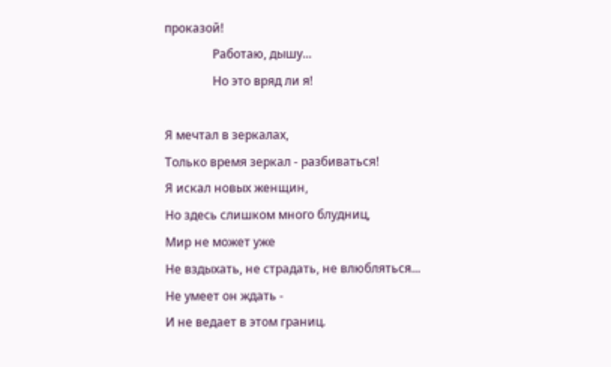проказой!
                Работаю, дышу...
                Но это вряд ли я!

Я мечтал в зеркалах,
Только время зеркал - разбиваться!
Я искал новых женщин,
Но здесь слишком много блудниц,
Мир не может уже
Не вздыхать, не страдать, не влюбляться...
Не умеет он ждать -
И не ведает в этом границ.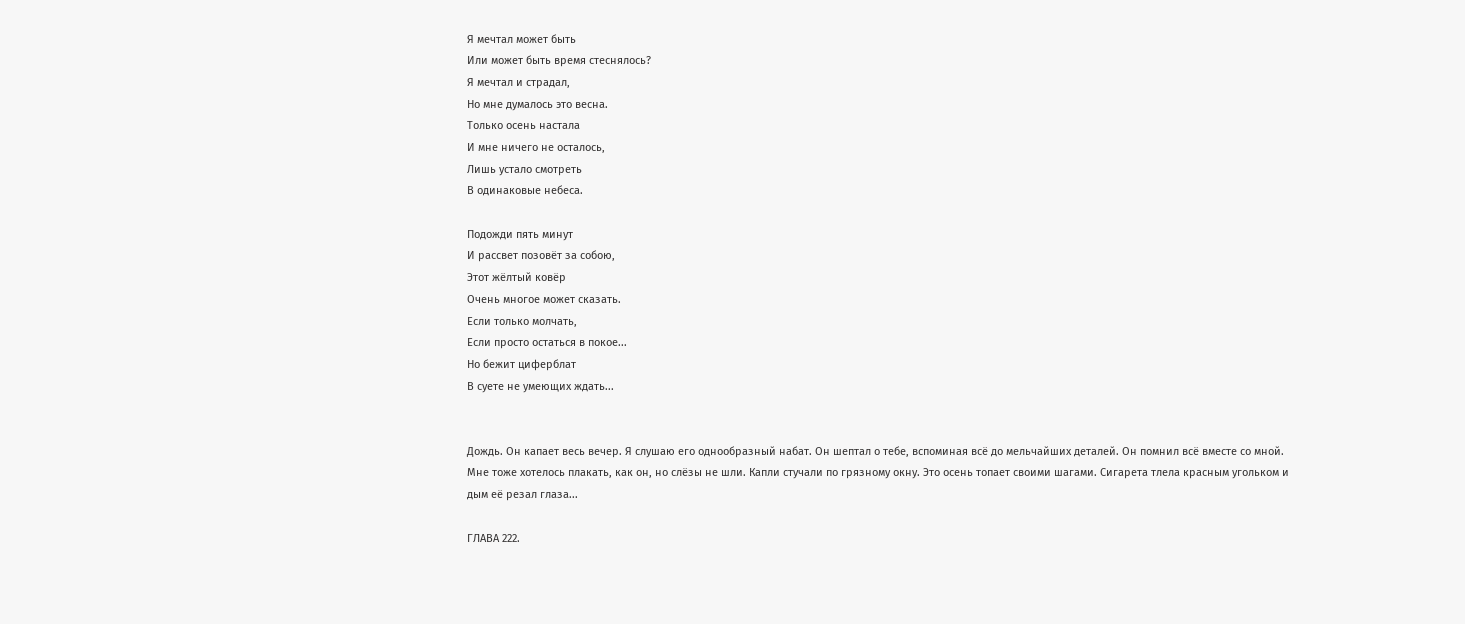Я мечтал может быть
Или может быть время стеснялось?
Я мечтал и страдал,
Но мне думалось это весна.
Только осень настала
И мне ничего не осталось,
Лишь устало смотреть
В одинаковые небеса.

Подожди пять минут
И рассвет позовёт за собою,
Этот жёлтый ковёр
Очень многое может сказать.
Если только молчать,
Если просто остаться в покое...
Но бежит циферблат
В суете не умеющих ждать...


Дождь. Он капает весь вечер. Я слушаю его однообразный набат. Он шептал о тебе, вспоминая всё до мельчайших деталей. Он помнил всё вместе со мной. Мне тоже хотелось плакать, как он, но слёзы не шли. Капли стучали по грязному окну. Это осень топает своими шагами. Сигарета тлела красным угольком и дым её резал глаза...

ГЛАВА 222.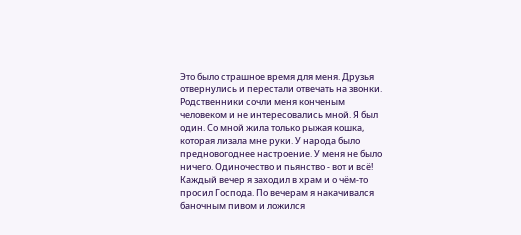Это было страшное время для меня. Друзья отвернулись и перестали отвечать на звонки. Родственники сочли меня конченым человеком и не интересовались мной. Я был один. Со мной жила только рыжая кошка, которая лизала мне руки. У народа было предновогоднее настроение. У меня не было ничего. Одиночество и пьянство - вот и всё! Каждый вечер я заходил в храм и о чём-то просил Господа. По вечерам я накачивался баночным пивом и ложился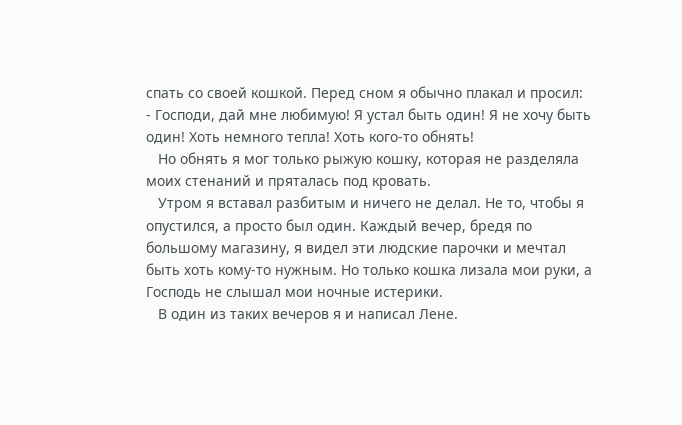спать со своей кошкой. Перед сном я обычно плакал и просил:
- Господи, дай мне любимую! Я устал быть один! Я не хочу быть один! Хоть немного тепла! Хоть кого-то обнять!
   Но обнять я мог только рыжую кошку, которая не разделяла моих стенаний и пряталась под кровать.
   Утром я вставал разбитым и ничего не делал. Не то, чтобы я опустился, а просто был один. Каждый вечер, бредя по большому магазину, я видел эти людские парочки и мечтал быть хоть кому-то нужным. Но только кошка лизала мои руки, а Господь не слышал мои ночные истерики.
   В один из таких вечеров я и написал Лене.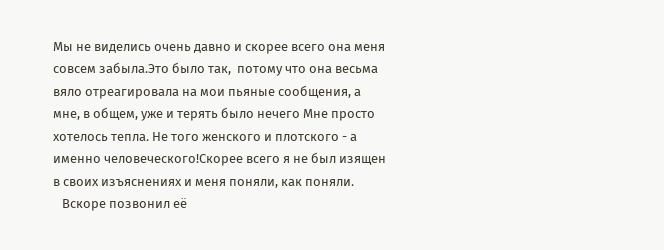Мы не виделись очень давно и скорее всего она меня совсем забыла.Это было так,  потому что она весьма вяло отреагировала на мои пьяные сообщения, а мне, в общем, уже и терять было нечего Мне просто хотелось тепла. Не того женского и плотского - а именно человеческого!Скорее всего я не был изящен в своих изъяснениях и меня поняли, как поняли.
   Вскоре позвонил её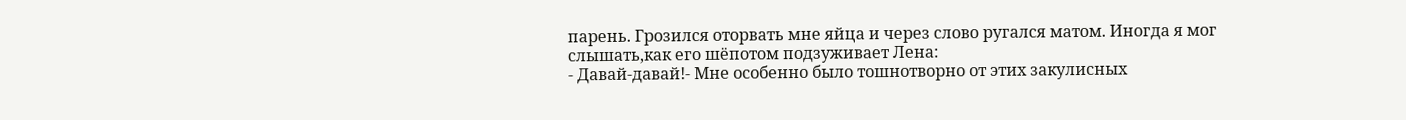парень. Грозился оторвать мне яйца и через слово ругался матом. Иногда я мог слышать,как его шёпотом подзуживает Лена:
- Давай-давай!- Мне особенно было тошнотворно от этих закулисных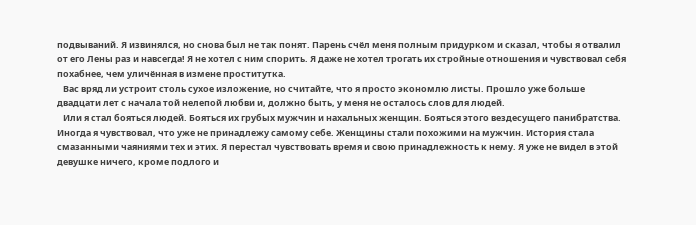подвываний. Я извинялся, но снова был не так понят. Парень счёл меня полным придурком и сказал, чтобы я отвалил от его Лены раз и навсегда! Я не хотел с ним спорить. Я даже не хотел трогать их стройные отношения и чувствовал себя похабнее, чем уличённая в измене проститутка.
   Вас вряд ли устроит столь сухое изложение, но считайте, что я просто экономлю листы. Прошло уже больше двадцати лет с начала той нелепой любви и, должно быть, у меня не осталось слов для людей.
   Или я стал бояться людей. Бояться их грубых мужчин и нахальных женщин. Бояться этого вездесущего панибратства. Иногда я чувствовал, что уже не принадлежу самому себе. Женщины стали похожими на мужчин. История стала смазанными чаяниями тех и этих. Я перестал чувствовать время и свою принадлежность к нему. Я уже не видел в этой девушке ничего, кроме подлого и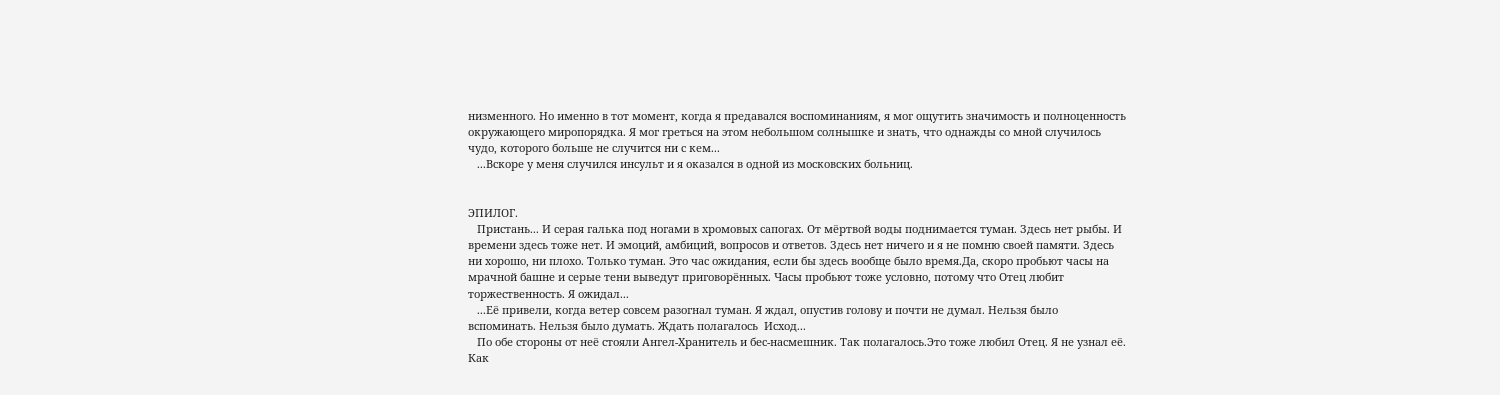низменного. Но именно в тот момент, когда я предавался воспоминаниям, я мог ощутить значимость и полноценность окружающего миропорядка. Я мог греться на этом небольшом солнышке и знать, что однажды со мной случилось чудо, которого больше не случится ни с кем...
   ...Вскоре у меня случился инсульт и я оказался в одной из московских больниц.


ЭПИЛОГ.
   Пристань... И серая галька под ногами в хромовых сапогах. От мёртвой воды поднимается туман. Здесь нет рыбы. И времени здесь тоже нет. И эмоций, амбиций, вопросов и ответов. Здесь нет ничего и я не помню своей памяти. Здесь ни хорошо, ни плохо. Только туман. Это час ожидания, если бы здесь вообще было время.Да, скоро пробьют часы на мрачной башне и серые тени выведут приговорённых. Часы пробьют тоже условно, потому что Отец любит торжественность. Я ожидал...
   ...Её привели, когда ветер совсем разогнал туман. Я ждал, опустив голову и почти не думал. Нельзя было вспоминать. Нельзя было думать. Ждать полагалось  Исход...
   По обе стороны от неё стояли Ангел-Хранитель и бес-насмешник. Так полагалось.Это тоже любил Отец. Я не узнал её. Как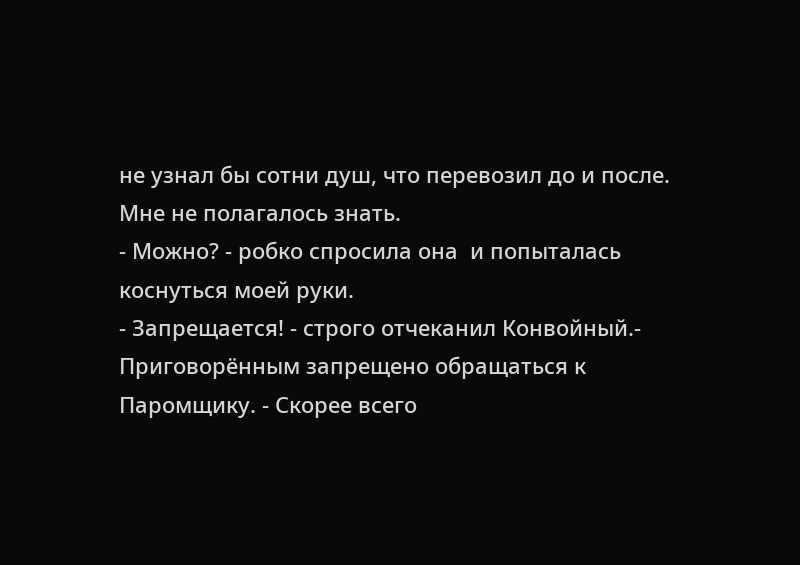не узнал бы сотни душ, что перевозил до и после. Мне не полагалось знать.
- Можно? - робко спросила она  и попыталась коснуться моей руки.
- Запрещается! - строго отчеканил Конвойный.- Приговорённым запрещено обращаться к Паромщику. - Скорее всего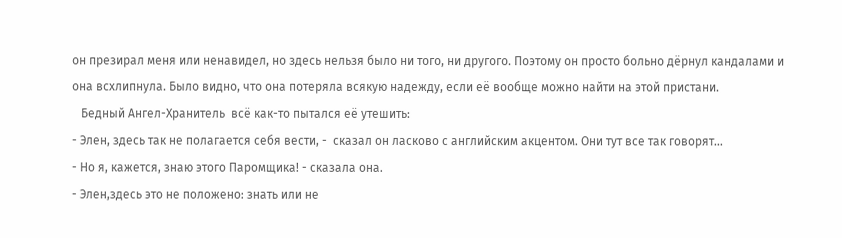он презирал меня или ненавидел, но здесь нельзя было ни того, ни другого. Поэтому он просто больно дёрнул кандалами и она всхлипнула. Было видно, что она потеряла всякую надежду, если её вообще можно найти на этой пристани.
   Бедный Ангел-Хранитель  всё как-то пытался её утешить:
- Элен, здесь так не полагается себя вести, -  сказал он ласково с английским акцентом. Они тут все так говорят...
- Но я, кажется, знаю этого Паромщика! - сказала она.
- Элен,здесь это не положено: знать или не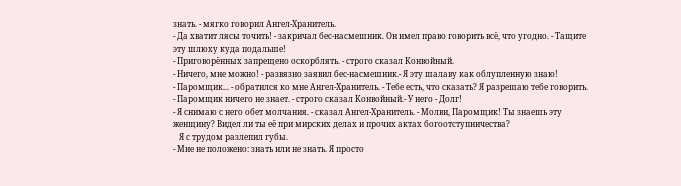знать. - мягко говорил Ангел-Хранитель.
- Да хватит лясы точить! - закричал бес-насмешник. Он имел право говорить всё, что угодно. - Тащите эту шлюху куда подальше!
- Приговорённых запрещено оскорблять. - строго сказал Конвойный.
- Ничего, мне можно! - развязно заявил бес-насмешник.- Я эту шалаву как облупленную знаю!
- Паромщик... - обратился ко мне Ангел-Хранитель. - Тебе есть, что сказать? Я разрешаю тебе говорить.
- Паромщик ничего не знает. - строго сказал Конвойный.- У него - Долг!
- Я снимаю с него обет молчания. - сказал Ангел-Хранитель. - Молви, Паромщик! Ты знаешь эту женщину? Видел ли ты её при мирских делах и прочих актах богоотступничества?
   Я с трудом разлепил губы.
- Мне не положено: знать или не знать. Я просто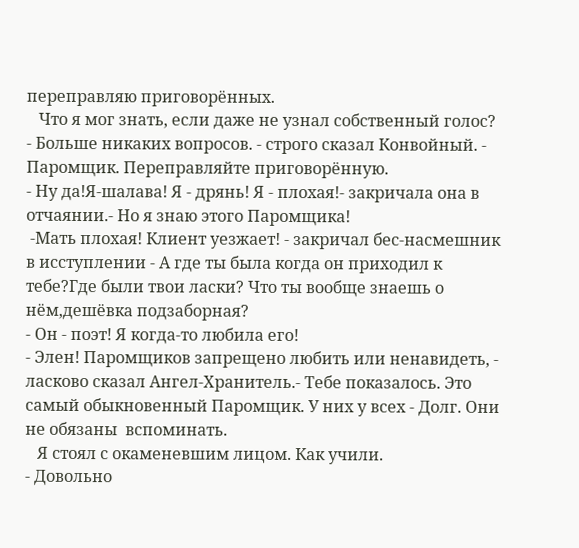переправляю приговорённых.
   Что я мог знать, если даже не узнал собственный голос?
- Больше никаких вопросов. - строго сказал Конвойный. - Паромщик. Переправляйте приговорённую.
- Ну да!Я-шалава! Я - дрянь! Я - плохая!- закричала она в отчаянии.- Но я знаю этого Паромщика!
 -Мать плохая! Клиент уезжает! - закричал бес-насмешник в исступлении - А где ты была когда он приходил к тебе?Где были твои ласки? Что ты вообще знаешь о нём,дешёвка подзаборная?
- Он - поэт! Я когда-то любила его!
- Элен! Паромщиков запрещено любить или ненавидеть, - ласково сказал Ангел-Хранитель.- Тебе показалось. Это самый обыкновенный Паромщик. У них у всех - Долг. Они не обязаны  вспоминать.
   Я стоял с окаменевшим лицом. Как учили.
- Довольно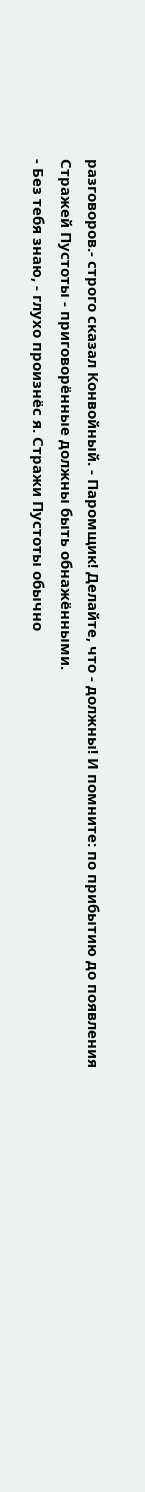разговоров.- строго сказал Конвойный. - Паромщик! Делайте, что - должны! И помните: по прибытию до появления Стражей Пустоты - приговорённые должны быть обнажёнными.
- Без тебя знаю, - глухо произнёс я. Стражи Пустоты обычно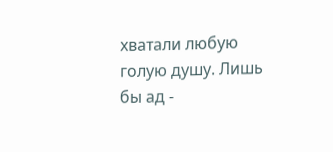хватали любую голую душу. Лишь бы ад -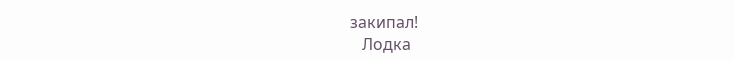закипал!
   Лодка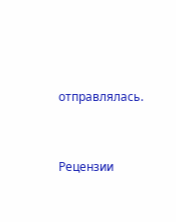отправлялась.




Рецензии